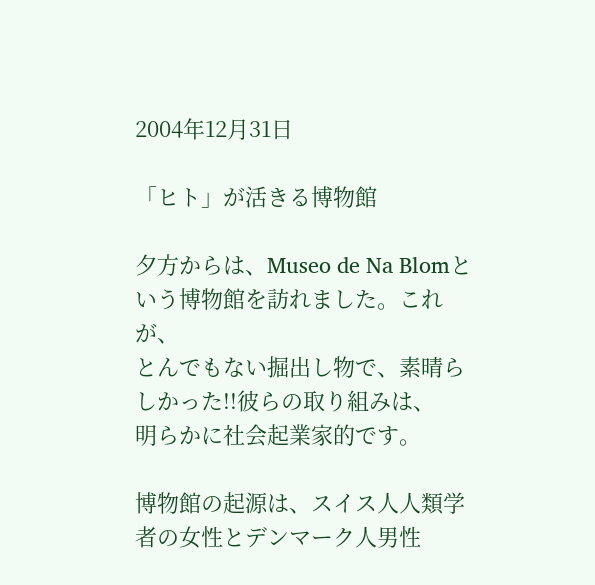2004年12月31日

「ヒト」が活きる博物館

夕方からは、Museo de Na Blomという博物館を訪れました。これが、
とんでもない掘出し物で、素晴らしかった!!彼らの取り組みは、
明らかに社会起業家的です。

博物館の起源は、スイス人人類学者の女性とデンマーク人男性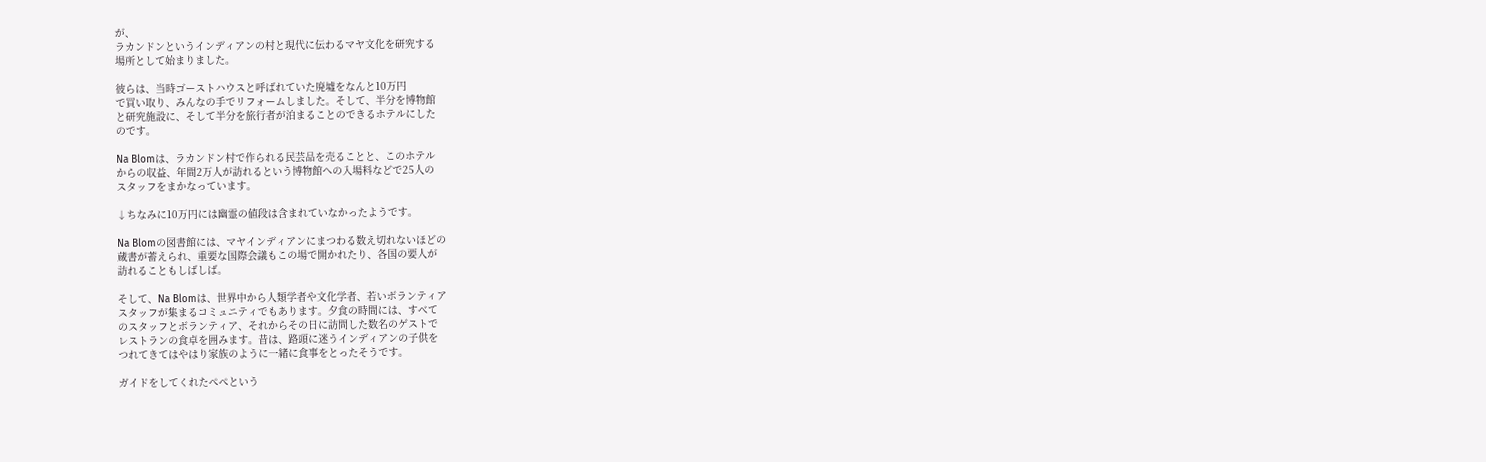が、
ラカンドンというインディアンの村と現代に伝わるマヤ文化を研究する
場所として始まりました。

彼らは、当時ゴーストハウスと呼ばれていた廃墟をなんと10万円
で買い取り、みんなの手でリフォームしました。そして、半分を博物館
と研究施設に、そして半分を旅行者が泊まることのできるホテルにした
のです。

Na Blomは、ラカンドン村で作られる民芸品を売ることと、このホテル
からの収益、年間2万人が訪れるという博物館への入場料などで25人の
スタッフをまかなっています。

↓ちなみに10万円には幽霊の値段は含まれていなかったようです。

Na Blomの図書館には、マヤインディアンにまつわる数え切れないほどの
蔵書が蓄えられ、重要な国際会議もこの場で開かれたり、各国の要人が
訪れることもしばしば。

そして、Na Blomは、世界中から人類学者や文化学者、若いボランティア
スタッフが集まるコミュニティでもあります。夕食の時間には、すべて
のスタッフとボランティア、それからその日に訪問した数名のゲストで
レストランの食卓を囲みます。昔は、路頭に迷うインディアンの子供を
つれてきてはやはり家族のように一緒に食事をとったそうです。

ガイドをしてくれたぺぺという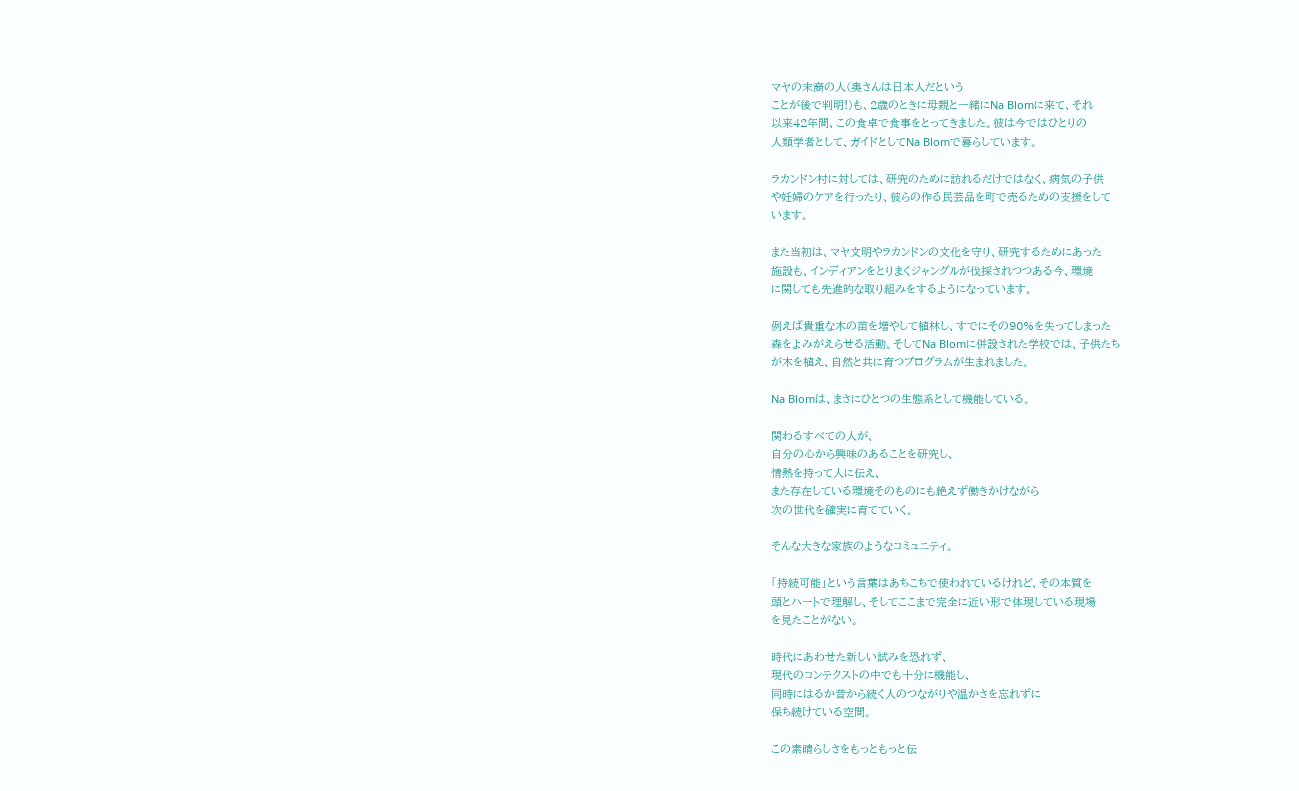マヤの末裔の人(奥さんは日本人だという
ことが後で判明!)も、2歳のときに母親と一緒にNa Blomに来て、それ
以来42年間、この食卓で食事をとってきました。彼は今ではひとりの
人類学者として、ガイドとしてNa Blomで暮らしています。

ラカンドン村に対しては、研究のために訪れるだけではなく、病気の子供
や妊婦のケアを行ったり、彼らの作る民芸品を町で売るための支援をして
います。

また当初は、マヤ文明やラカンドンの文化を守り、研究するためにあった
施設も、インディアンをとりまくジャングルが伐採されつつある今、環境
に関しても先進的な取り組みをするようになっています。

例えば貴重な木の苗を増やして植林し、すでにその90%を失ってしまった
森をよみがえらせる活動。そしてNa Blomに併設された学校では、子供たち
が木を植え、自然と共に育つプログラムが生まれました。

Na Blomは、まさにひとつの生態系として機能している。

関わるすべての人が、
自分の心から興味のあることを研究し、
情熱を持って人に伝え、
また存在している環境そのものにも絶えず働きかけながら
次の世代を確実に育てていく。

そんな大きな家族のようなコミュニティ。

「持続可能」という言葉はあちこちで使われているけれど、その本質を
頭とハートで理解し、そしてここまで完全に近い形で体現している現場
を見たことがない。

時代にあわせた新しい試みを恐れず、
現代のコンテクストの中でも十分に機能し、
同時にはるか昔から続く人のつながりや温かさを忘れずに
保ち続けている空間。

この素晴らしさをもっともっと伝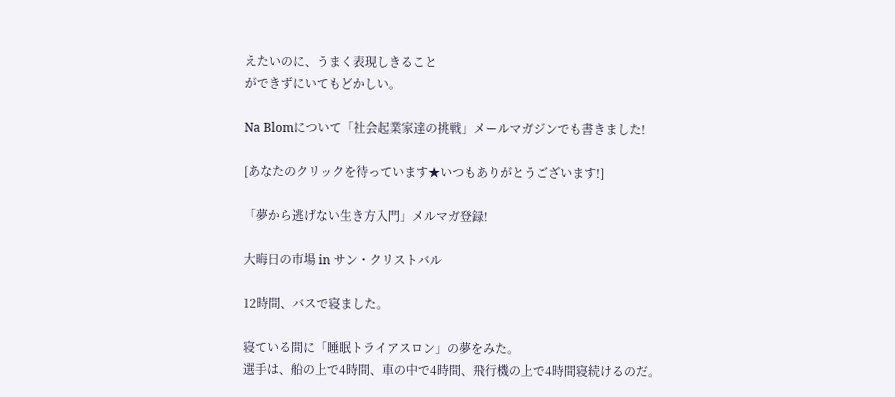えたいのに、うまく表現しきること
ができずにいてもどかしい。

Na Blomについて「社会起業家達の挑戦」メールマガジンでも書きました!

[あなたのクリックを待っています★いつもありがとうございます!]

「夢から逃げない生き方入門」メルマガ登録!

大晦日の市場 in サン・クリストバル

12時間、バスで寝ました。

寝ている間に「睡眠トライアスロン」の夢をみた。
選手は、船の上で4時間、車の中で4時間、飛行機の上で4時間寝続けるのだ。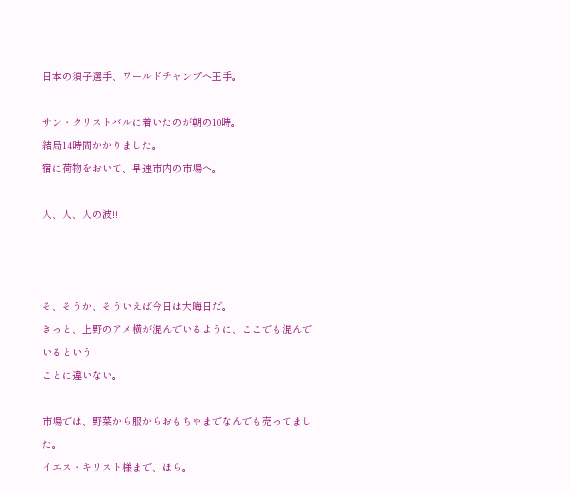日本の須子選手、ワールドチャンプへ王手。

サン・クリストバルに着いたのが朝の10時。
結局14時間かかりました。
宿に荷物をおいて、早速市内の市場へ。

人、人、人の波!!



そ、そうか、そういえば今日は大晦日だ。
きっと、上野のアメ横が混んでいるように、ここでも混んでいるという
ことに違いない。

市場では、野菜から服からおもちゃまでなんでも売ってました。
イエス・キリスト様まで、ほら。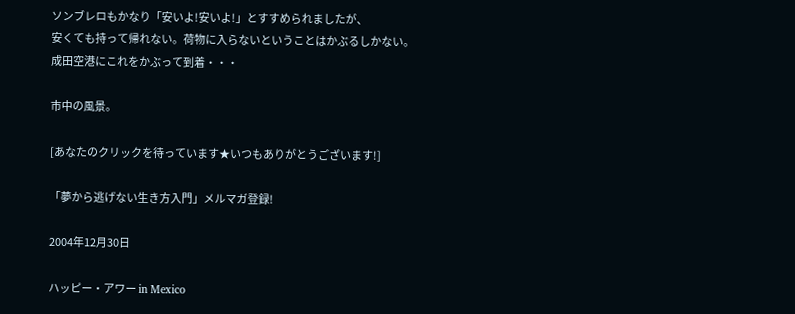ソンブレロもかなり「安いよ!安いよ!」とすすめられましたが、
安くても持って帰れない。荷物に入らないということはかぶるしかない。
成田空港にこれをかぶって到着・・・

市中の風景。

[あなたのクリックを待っています★いつもありがとうございます!]

「夢から逃げない生き方入門」メルマガ登録!

2004年12月30日

ハッピー・アワー in Mexico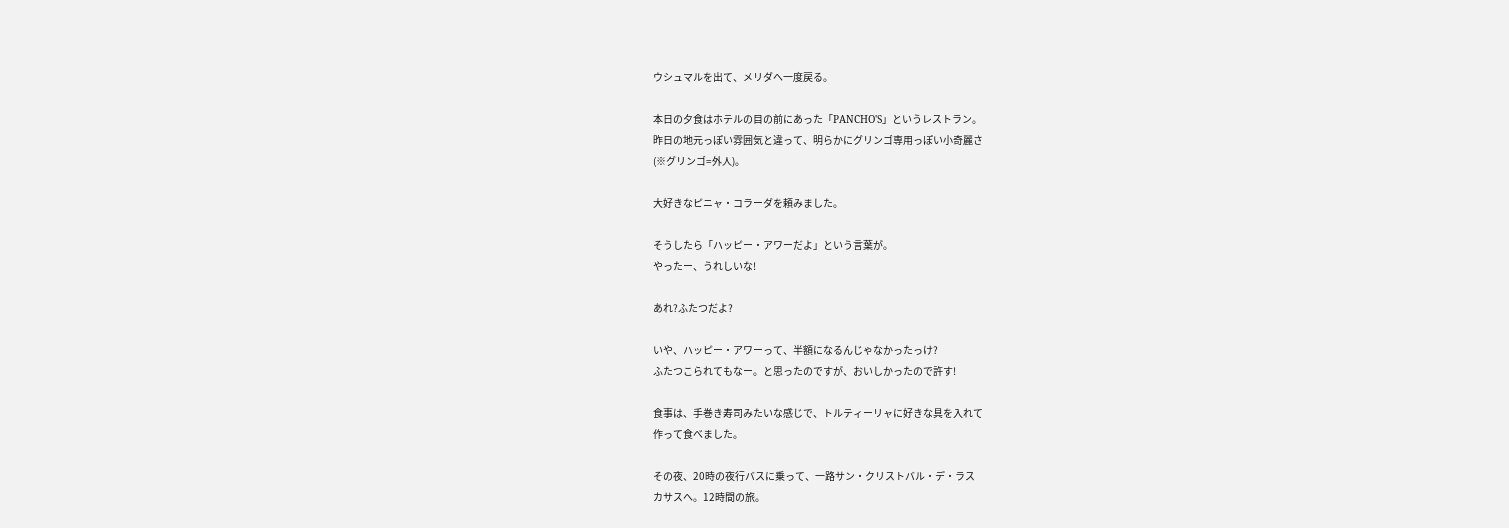ウシュマルを出て、メリダへ一度戻る。

本日の夕食はホテルの目の前にあった「PANCHO'S」というレストラン。
昨日の地元っぽい雰囲気と違って、明らかにグリンゴ専用っぽい小奇麗さ
(※グリンゴ=外人)。

大好きなピニャ・コラーダを頼みました。

そうしたら「ハッピー・アワーだよ」という言葉が。
やったー、うれしいな!

あれ?ふたつだよ?

いや、ハッピー・アワーって、半額になるんじゃなかったっけ?
ふたつこられてもなー。と思ったのですが、おいしかったので許す!

食事は、手巻き寿司みたいな感じで、トルティーリャに好きな具を入れて
作って食べました。

その夜、20時の夜行バスに乗って、一路サン・クリストバル・デ・ラス
カサスへ。12時間の旅。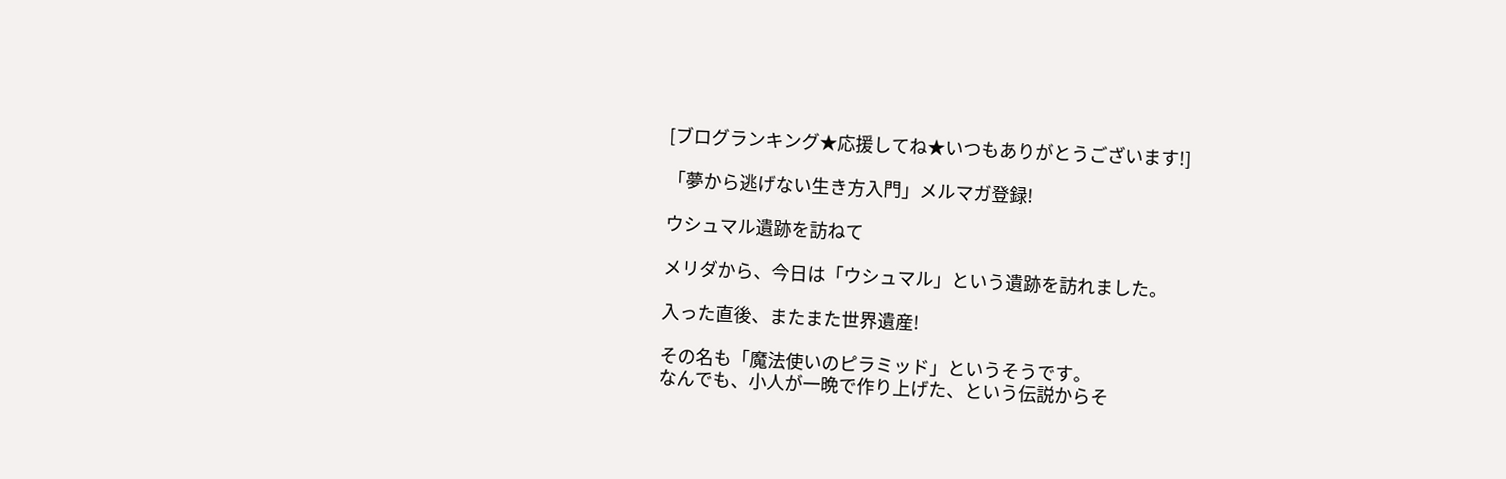[ブログランキング★応援してね★いつもありがとうございます!]

「夢から逃げない生き方入門」メルマガ登録!

ウシュマル遺跡を訪ねて

メリダから、今日は「ウシュマル」という遺跡を訪れました。

入った直後、またまた世界遺産!

その名も「魔法使いのピラミッド」というそうです。
なんでも、小人が一晩で作り上げた、という伝説からそ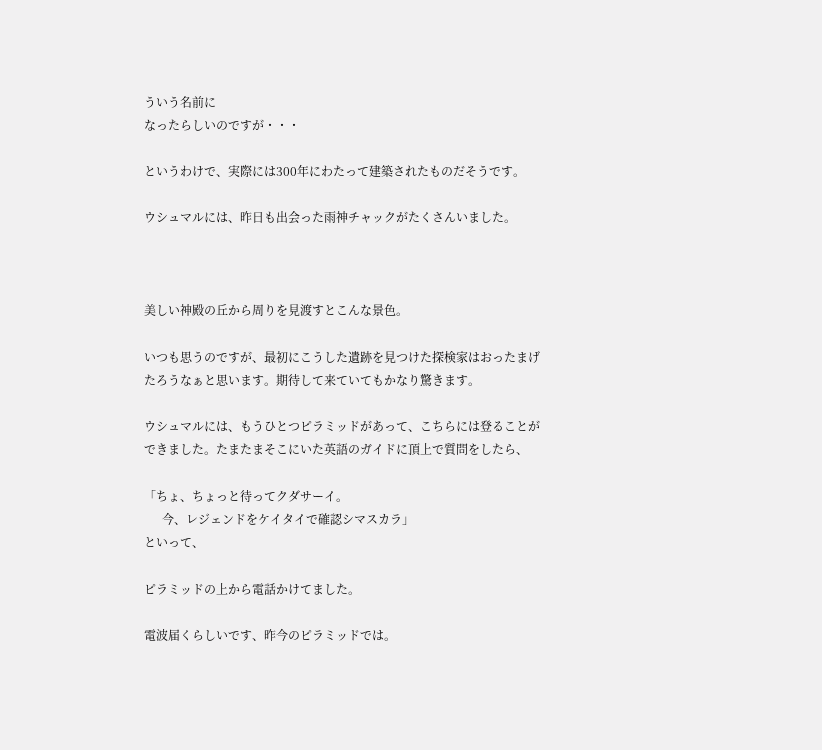ういう名前に
なったらしいのですが・・・

というわけで、実際には300年にわたって建築されたものだそうです。

ウシュマルには、昨日も出会った雨神チャックがたくさんいました。



美しい神殿の丘から周りを見渡すとこんな景色。

いつも思うのですが、最初にこうした遺跡を見つけた探検家はおったまげ
たろうなぁと思います。期待して来ていてもかなり驚きます。

ウシュマルには、もうひとつピラミッドがあって、こちらには登ることが
できました。たまたまそこにいた英語のガイドに頂上で質問をしたら、

「ちょ、ちょっと待ってクダサーイ。
      今、レジェンドをケイタイで確認シマスカラ」
といって、

ピラミッドの上から電話かけてました。

電波届くらしいです、昨今のピラミッドでは。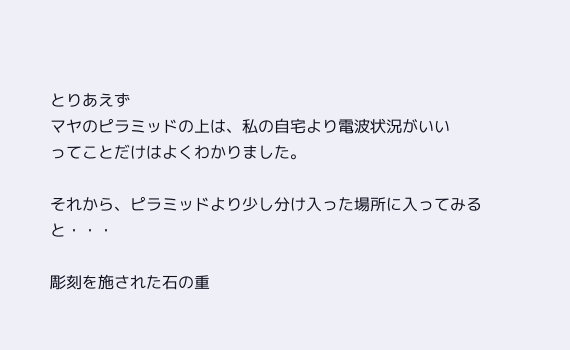とりあえず
マヤのピラミッドの上は、私の自宅より電波状況がいい
ってことだけはよくわかりました。

それから、ピラミッドより少し分け入った場所に入ってみると・・・

彫刻を施された石の重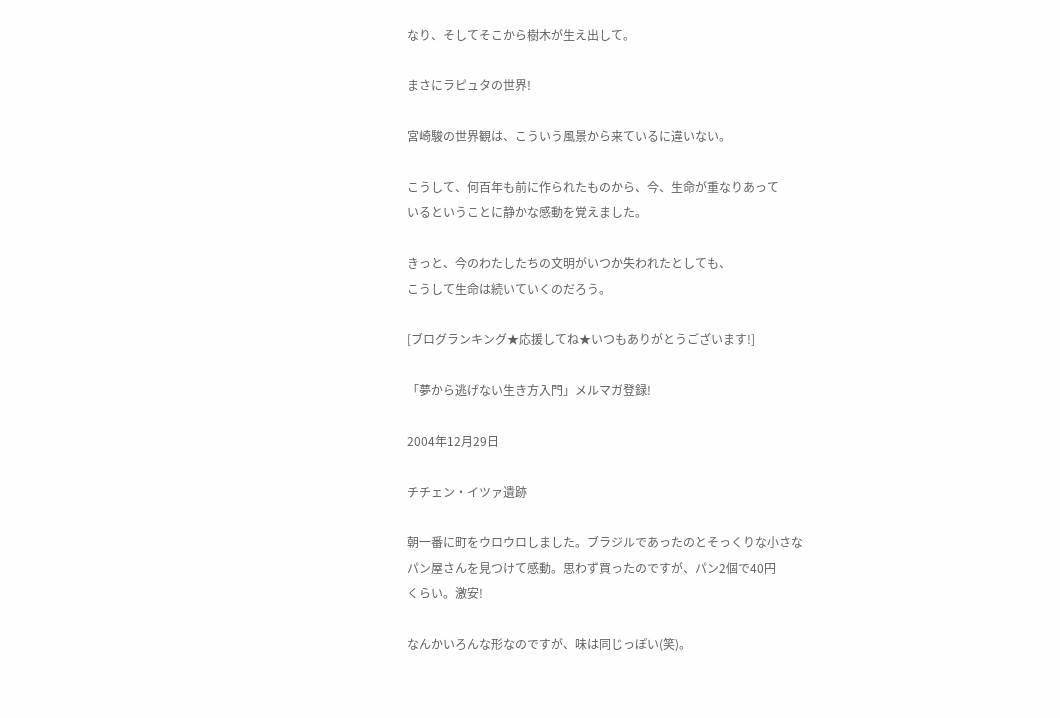なり、そしてそこから樹木が生え出して。

まさにラピュタの世界!

宮崎駿の世界観は、こういう風景から来ているに違いない。

こうして、何百年も前に作られたものから、今、生命が重なりあって
いるということに静かな感動を覚えました。

きっと、今のわたしたちの文明がいつか失われたとしても、
こうして生命は続いていくのだろう。

[ブログランキング★応援してね★いつもありがとうございます!]

「夢から逃げない生き方入門」メルマガ登録!

2004年12月29日

チチェン・イツァ遺跡

朝一番に町をウロウロしました。ブラジルであったのとそっくりな小さな
パン屋さんを見つけて感動。思わず買ったのですが、パン2個で40円
くらい。激安!

なんかいろんな形なのですが、味は同じっぽい(笑)。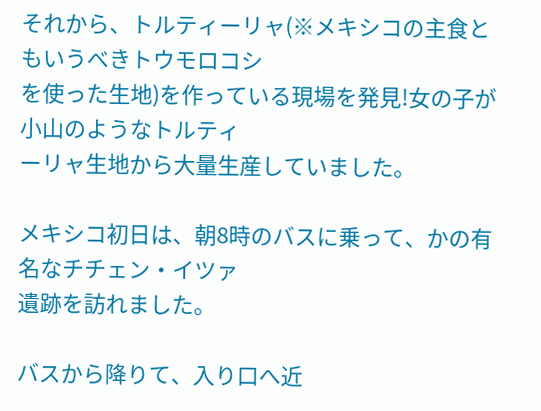それから、トルティーリャ(※メキシコの主食ともいうべきトウモロコシ
を使った生地)を作っている現場を発見!女の子が小山のようなトルティ
ーリャ生地から大量生産していました。

メキシコ初日は、朝8時のバスに乗って、かの有名なチチェン・イツァ
遺跡を訪れました。

バスから降りて、入り口へ近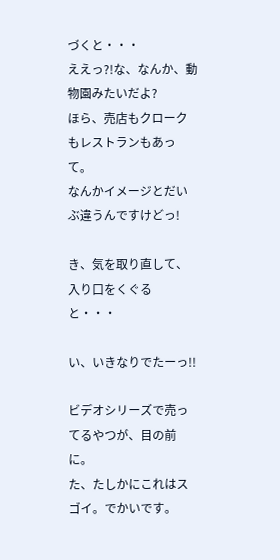づくと・・・
ええっ?!な、なんか、動物園みたいだよ?
ほら、売店もクロークもレストランもあって。
なんかイメージとだいぶ違うんですけどっ!

き、気を取り直して、入り口をくぐると・・・

い、いきなりでたーっ!!

ビデオシリーズで売ってるやつが、目の前に。
た、たしかにこれはスゴイ。でかいです。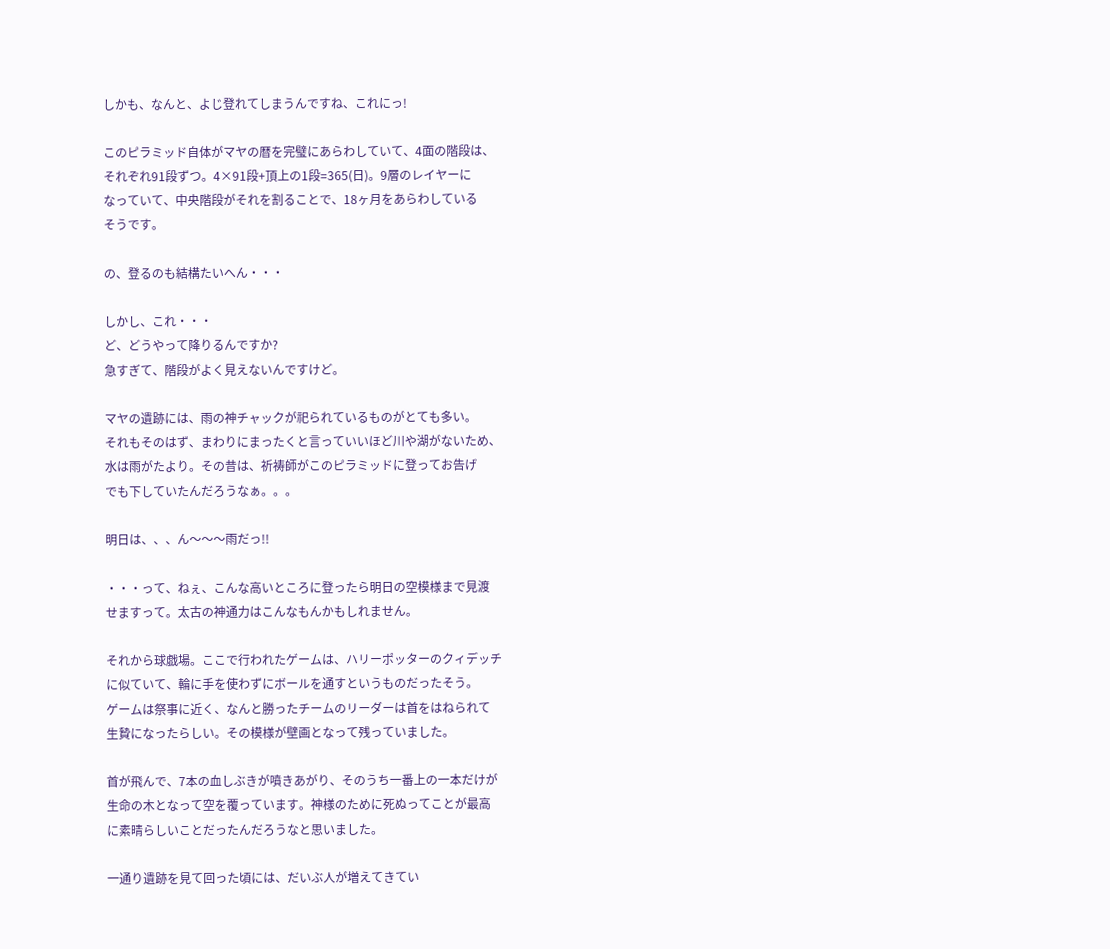しかも、なんと、よじ登れてしまうんですね、これにっ!

このピラミッド自体がマヤの暦を完璧にあらわしていて、4面の階段は、
それぞれ91段ずつ。4×91段+頂上の1段=365(日)。9層のレイヤーに
なっていて、中央階段がそれを割ることで、18ヶ月をあらわしている
そうです。

の、登るのも結構たいへん・・・

しかし、これ・・・
ど、どうやって降りるんですか?
急すぎて、階段がよく見えないんですけど。

マヤの遺跡には、雨の神チャックが祀られているものがとても多い。
それもそのはず、まわりにまったくと言っていいほど川や湖がないため、
水は雨がたより。その昔は、祈祷師がこのピラミッドに登ってお告げ
でも下していたんだろうなぁ。。。

明日は、、、ん〜〜〜雨だっ!!

・・・って、ねぇ、こんな高いところに登ったら明日の空模様まで見渡
せますって。太古の神通力はこんなもんかもしれません。

それから球戯場。ここで行われたゲームは、ハリーポッターのクィデッチ
に似ていて、輪に手を使わずにボールを通すというものだったそう。
ゲームは祭事に近く、なんと勝ったチームのリーダーは首をはねられて
生贄になったらしい。その模様が壁画となって残っていました。

首が飛んで、7本の血しぶきが噴きあがり、そのうち一番上の一本だけが
生命の木となって空を覆っています。神様のために死ぬってことが最高
に素晴らしいことだったんだろうなと思いました。

一通り遺跡を見て回った頃には、だいぶ人が増えてきてい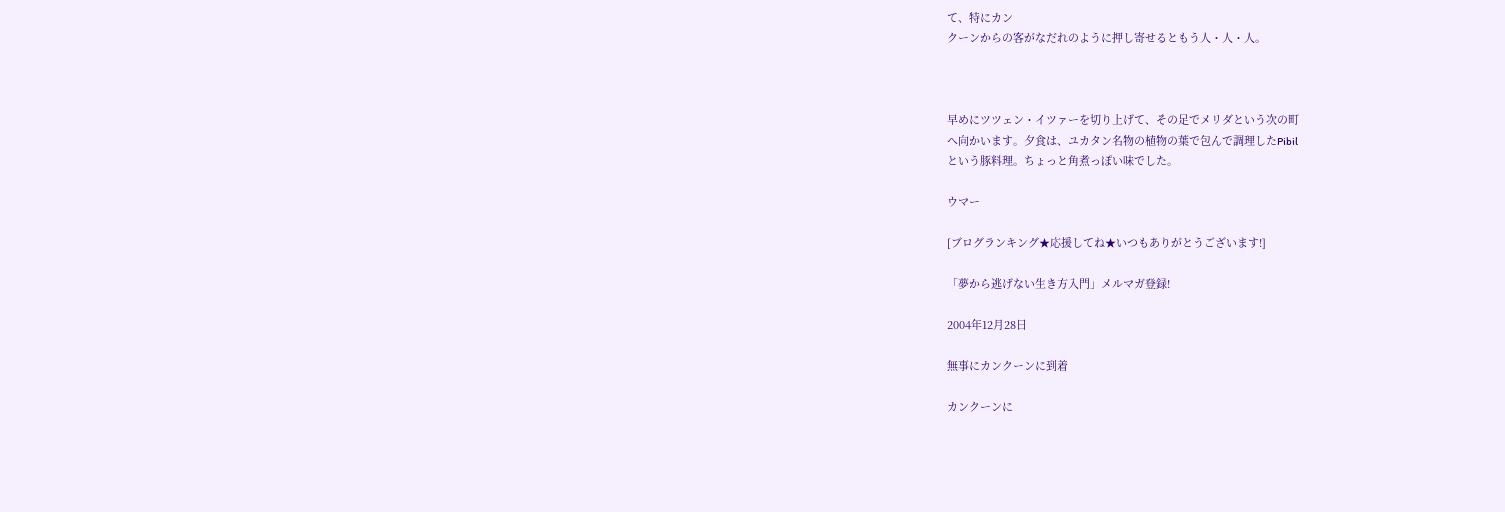て、特にカン
クーンからの客がなだれのように押し寄せるともう人・人・人。



早めにツツェン・イツァーを切り上げて、その足でメリダという次の町
へ向かいます。夕食は、ユカタン名物の植物の葉で包んで調理したPibil
という豚料理。ちょっと角煮っぽい味でした。

ウマー

[ブログランキング★応援してね★いつもありがとうございます!]

「夢から逃げない生き方入門」メルマガ登録!

2004年12月28日

無事にカンクーンに到着

カンクーンに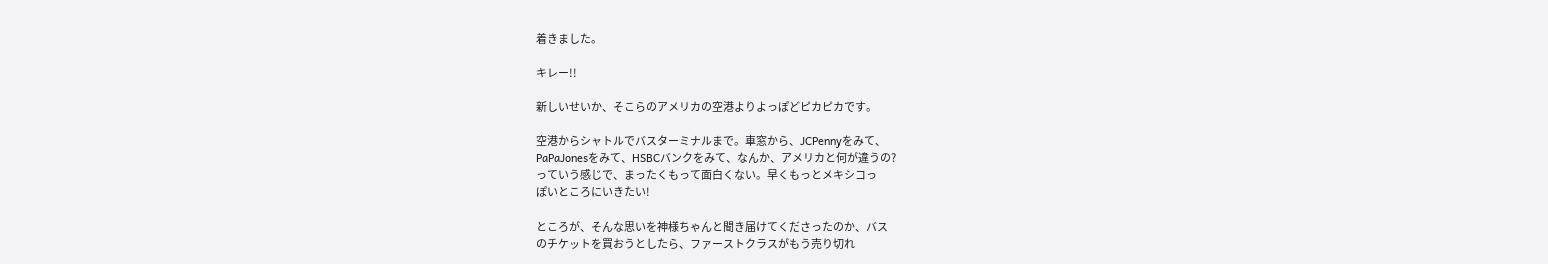着きました。

キレー!!

新しいせいか、そこらのアメリカの空港よりよっぽどピカピカです。

空港からシャトルでバスターミナルまで。車窓から、JCPennyをみて、
PaPaJonesをみて、HSBCバンクをみて、なんか、アメリカと何が違うの?
っていう感じで、まったくもって面白くない。早くもっとメキシコっ
ぽいところにいきたい!

ところが、そんな思いを神様ちゃんと聞き届けてくださったのか、バス
のチケットを買おうとしたら、ファーストクラスがもう売り切れ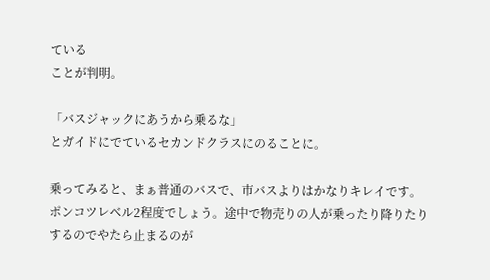ている
ことが判明。

「バスジャックにあうから乗るな」
とガイドにでているセカンドクラスにのることに。

乗ってみると、まぁ普通のバスで、市バスよりはかなりキレイです。
ポンコツレベル2程度でしょう。途中で物売りの人が乗ったり降りたり
するのでやたら止まるのが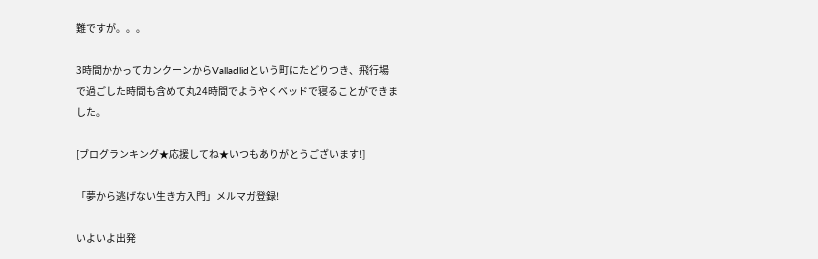難ですが。。。

3時間かかってカンクーンからValladlidという町にたどりつき、飛行場
で過ごした時間も含めて丸24時間でようやくベッドで寝ることができま
した。

[ブログランキング★応援してね★いつもありがとうございます!]

「夢から逃げない生き方入門」メルマガ登録!

いよいよ出発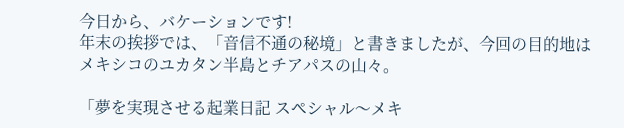今日から、バケーションです!
年末の挨拶では、「音信不通の秘境」と書きましたが、今回の目的地は
メキシコのユカタン半島とチアパスの山々。

「夢を実現させる起業日記 スペシャル〜メキ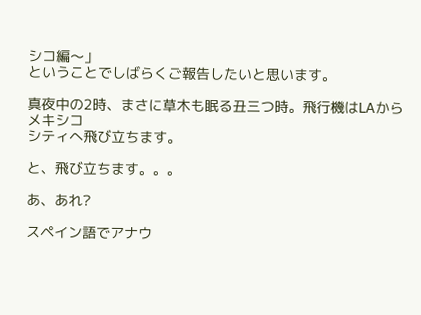シコ編〜」
ということでしばらくご報告したいと思います。

真夜中の2時、まさに草木も眠る丑三つ時。飛行機はLAからメキシコ
シティへ飛び立ちます。

と、飛び立ちます。。。

あ、あれ?

スペイン語でアナウ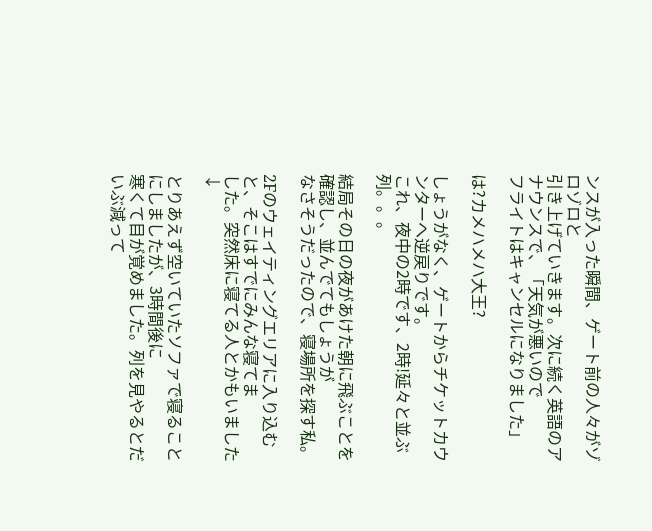ンスが入った瞬間、ゲート前の人々がゾロゾロと
引き上げていきます。次に続く英語のアナウンスで、「天気が悪いので
フライトはキャンセルになりました」

は?カメハメハ大王?

しょうがなく、ゲートからチケットカウンターへ逆戻りです。
これ、夜中の2時です、2時!延々と並ぶ列。。。

結局その日の夜があけた朝に飛ぶことを確認し、並んでてもしょうが
なさそうだったので、寝場所を探す私。

2Fのウェイティングエリアに入り込むと、そこはすでにみんな寝てま
した。突然床に寝てる人とかもいました↓

とりあえず空いていたソファで寝ることにしましたが、3時間後に
寒くて目が覚めました。列を見やるとだいぶ減って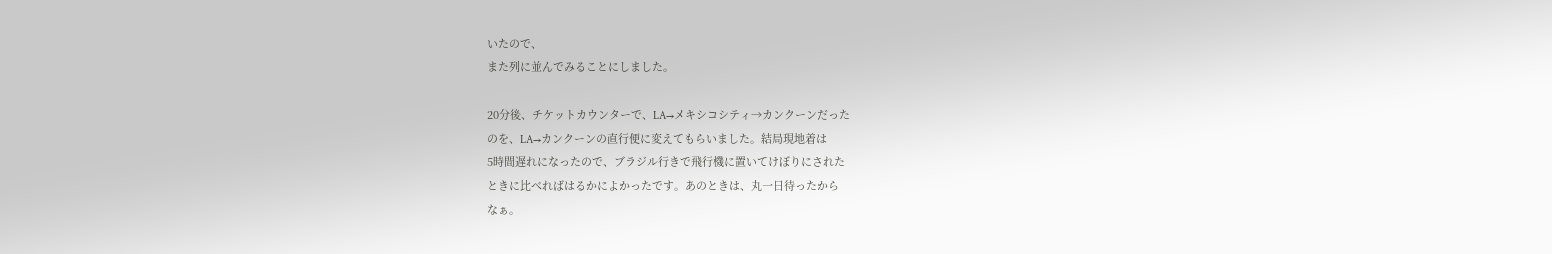いたので、
また列に並んでみることにしました。

20分後、チケットカウンターで、LA→メキシコシティ→カンクーンだった
のを、LA→カンクーンの直行便に変えてもらいました。結局現地着は
5時間遅れになったので、ブラジル行きで飛行機に置いてけぼりにされた
ときに比べればはるかによかったです。あのときは、丸一日待ったから
なぁ。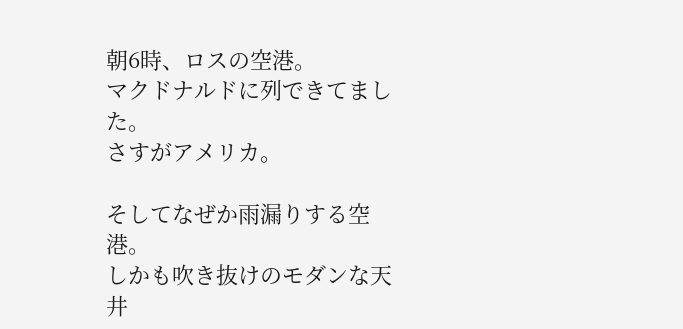朝6時、ロスの空港。
マクドナルドに列できてました。
さすがアメリカ。

そしてなぜか雨漏りする空港。
しかも吹き抜けのモダンな天井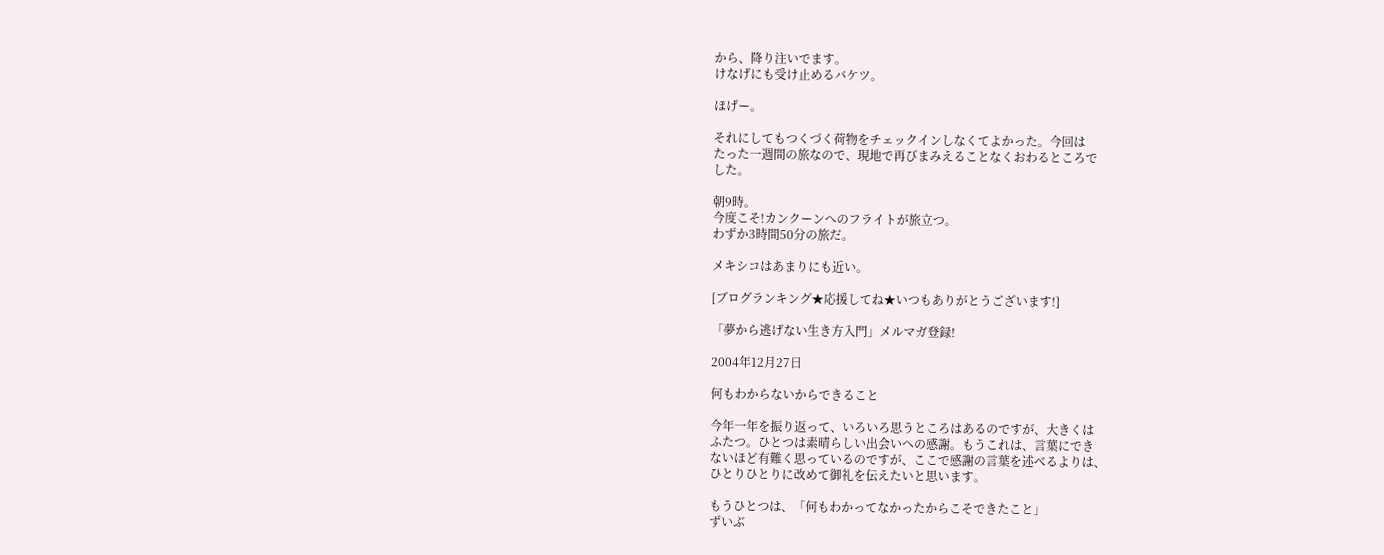から、降り注いでます。
けなげにも受け止めるバケツ。

ほげー。

それにしてもつくづく荷物をチェックインしなくてよかった。今回は
たった一週間の旅なので、現地で再びまみえることなくおわるところで
した。

朝9時。
今度こそ!カンクーンへのフライトが旅立つ。
わずか3時間50分の旅だ。

メキシコはあまりにも近い。

[ブログランキング★応援してね★いつもありがとうございます!]

「夢から逃げない生き方入門」メルマガ登録!

2004年12月27日

何もわからないからできること

今年一年を振り返って、いろいろ思うところはあるのですが、大きくは
ふたつ。ひとつは素晴らしい出会いへの感謝。もうこれは、言葉にでき
ないほど有難く思っているのですが、ここで感謝の言葉を述べるよりは、
ひとりひとりに改めて御礼を伝えたいと思います。

もうひとつは、「何もわかってなかったからこそできたこと」
ずいぶ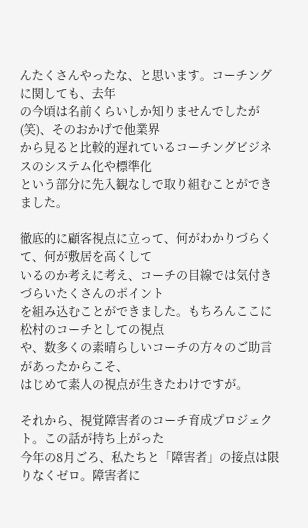んたくさんやったな、と思います。コーチングに関しても、去年
の今頃は名前くらいしか知りませんでしたが(笑)、そのおかげで他業界
から見ると比較的遅れているコーチングビジネスのシステム化や標準化
という部分に先入観なしで取り組むことができました。

徹底的に顧客視点に立って、何がわかりづらくて、何が敷居を高くして
いるのか考えに考え、コーチの目線では気付きづらいたくさんのポイント
を組み込むことができました。もちろんここに松村のコーチとしての視点
や、数多くの素晴らしいコーチの方々のご助言があったからこそ、
はじめて素人の視点が生きたわけですが。

それから、視覚障害者のコーチ育成プロジェクト。この話が持ち上がった
今年の8月ごろ、私たちと「障害者」の接点は限りなくゼロ。障害者に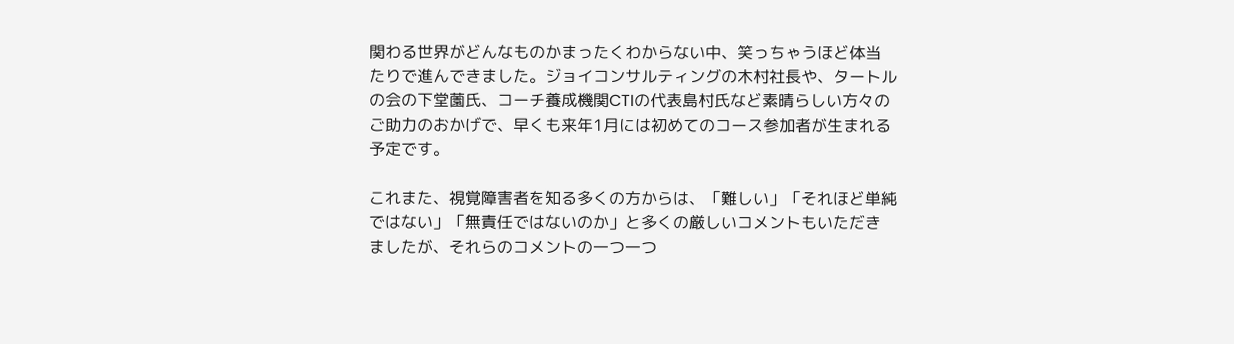関わる世界がどんなものかまったくわからない中、笑っちゃうほど体当
たりで進んできました。ジョイコンサルティングの木村社長や、タートル
の会の下堂薗氏、コーチ養成機関CTIの代表島村氏など素晴らしい方々の
ご助力のおかげで、早くも来年1月には初めてのコース参加者が生まれる
予定です。

これまた、視覚障害者を知る多くの方からは、「難しい」「それほど単純
ではない」「無責任ではないのか」と多くの厳しいコメントもいただき
ましたが、それらのコメントの一つ一つ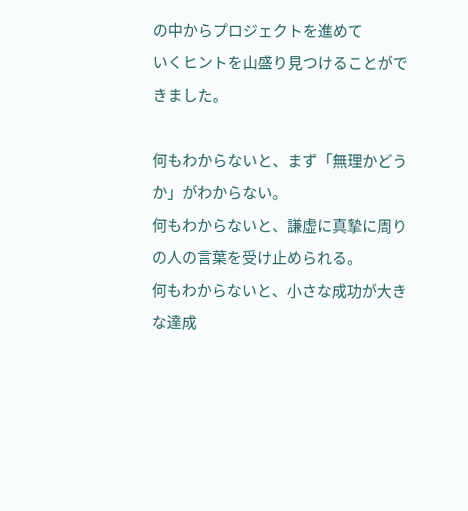の中からプロジェクトを進めて
いくヒントを山盛り見つけることができました。

何もわからないと、まず「無理かどうか」がわからない。
何もわからないと、謙虚に真摯に周りの人の言葉を受け止められる。
何もわからないと、小さな成功が大きな達成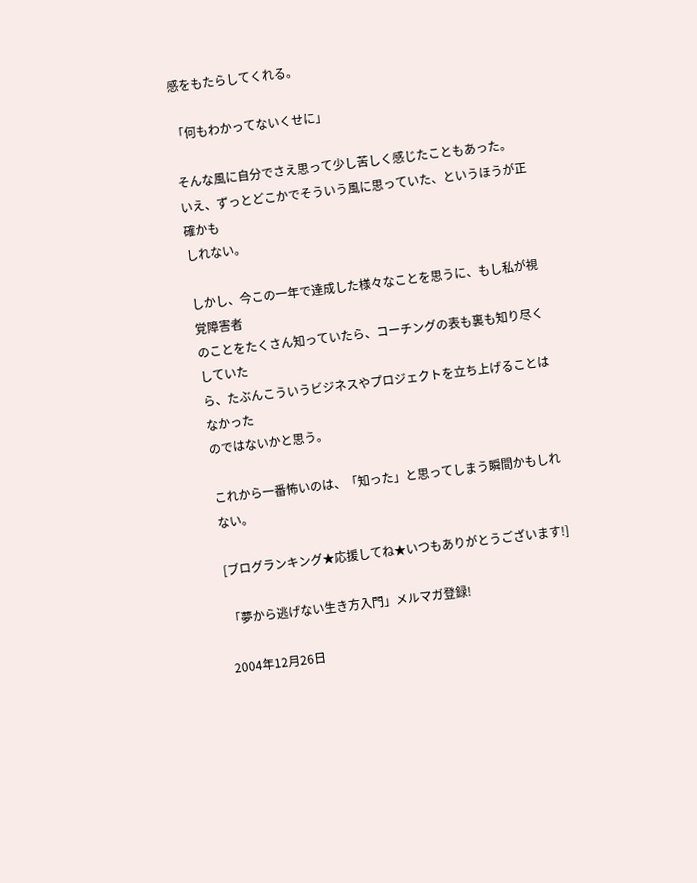感をもたらしてくれる。

「何もわかってないくせに」

そんな風に自分でさえ思って少し苦しく感じたこともあった。
いえ、ずっとどこかでそういう風に思っていた、というほうが正確かも
しれない。

しかし、今この一年で達成した様々なことを思うに、もし私が視覚障害者
のことをたくさん知っていたら、コーチングの表も裏も知り尽くしていた
ら、たぶんこういうビジネスやプロジェクトを立ち上げることはなかった
のではないかと思う。

これから一番怖いのは、「知った」と思ってしまう瞬間かもしれない。

[ブログランキング★応援してね★いつもありがとうございます!]

「夢から逃げない生き方入門」メルマガ登録!

2004年12月26日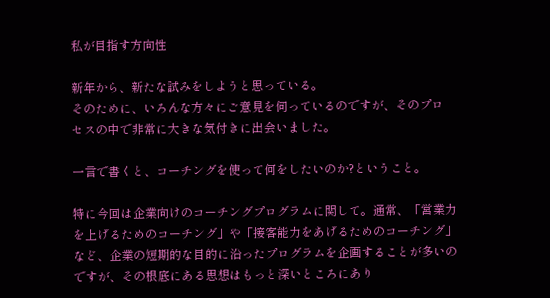私が目指す方向性

新年から、新たな試みをしようと思っている。
そのために、いろんな方々にご意見を伺っているのですが、そのプロ
セスの中で非常に大きな気付きに出会いました。

一言で書くと、コーチングを使って何をしたいのか?ということ。

特に今回は企業向けのコーチングプログラムに関して。通常、「営業力
を上げるためのコーチング」や「接客能力をあげるためのコーチング」
など、企業の短期的な目的に沿ったプログラムを企画することが多いの
ですが、その根底にある思想はもっと深いところにあり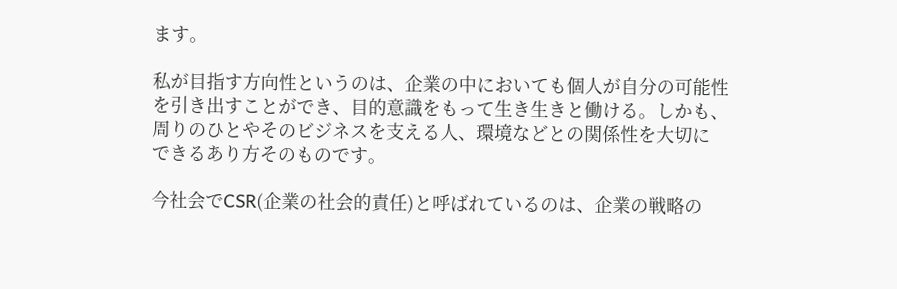ます。

私が目指す方向性というのは、企業の中においても個人が自分の可能性
を引き出すことができ、目的意識をもって生き生きと働ける。しかも、
周りのひとやそのビジネスを支える人、環境などとの関係性を大切に
できるあり方そのものです。

今社会でCSR(企業の社会的責任)と呼ばれているのは、企業の戦略の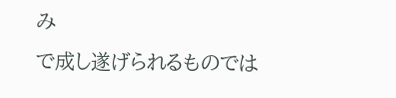み
で成し遂げられるものでは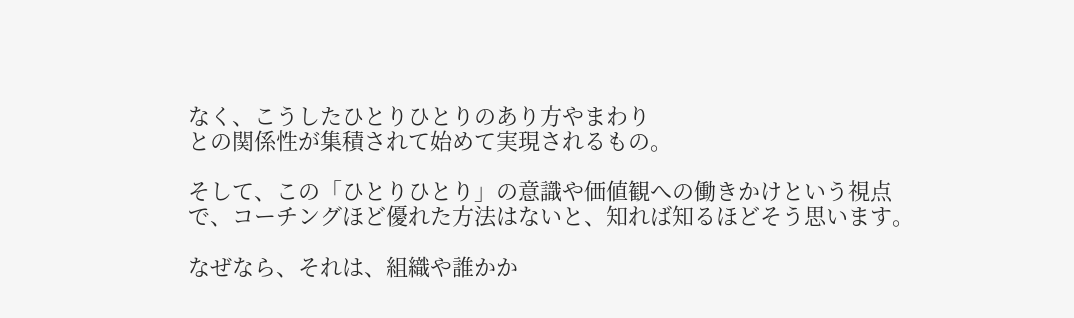なく、こうしたひとりひとりのあり方やまわり
との関係性が集積されて始めて実現されるもの。

そして、この「ひとりひとり」の意識や価値観への働きかけという視点
で、コーチングほど優れた方法はないと、知れば知るほどそう思います。

なぜなら、それは、組織や誰かか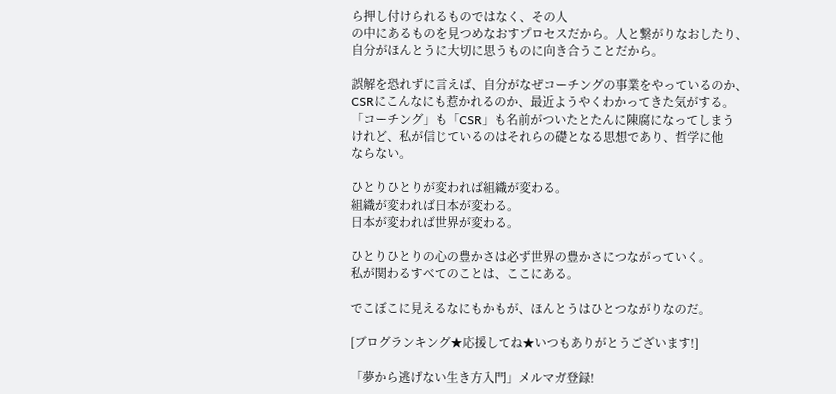ら押し付けられるものではなく、その人
の中にあるものを見つめなおすプロセスだから。人と繋がりなおしたり、
自分がほんとうに大切に思うものに向き合うことだから。

誤解を恐れずに言えば、自分がなぜコーチングの事業をやっているのか、
CSRにこんなにも惹かれるのか、最近ようやくわかってきた気がする。
「コーチング」も「CSR」も名前がついたとたんに陳腐になってしまう
けれど、私が信じているのはそれらの礎となる思想であり、哲学に他
ならない。

ひとりひとりが変われば組織が変わる。
組織が変われば日本が変わる。
日本が変われば世界が変わる。

ひとりひとりの心の豊かさは必ず世界の豊かさにつながっていく。
私が関わるすべてのことは、ここにある。

でこぼこに見えるなにもかもが、ほんとうはひとつながりなのだ。

[ブログランキング★応援してね★いつもありがとうございます!]

「夢から逃げない生き方入門」メルマガ登録!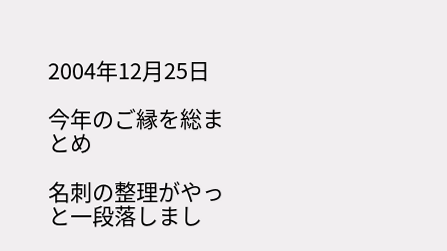2004年12月25日

今年のご縁を総まとめ

名刺の整理がやっと一段落しまし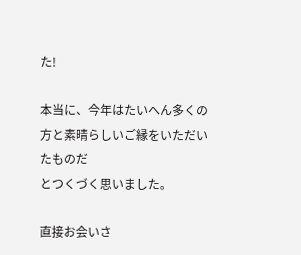た!

本当に、今年はたいへん多くの方と素晴らしいご縁をいただいたものだ
とつくづく思いました。

直接お会いさ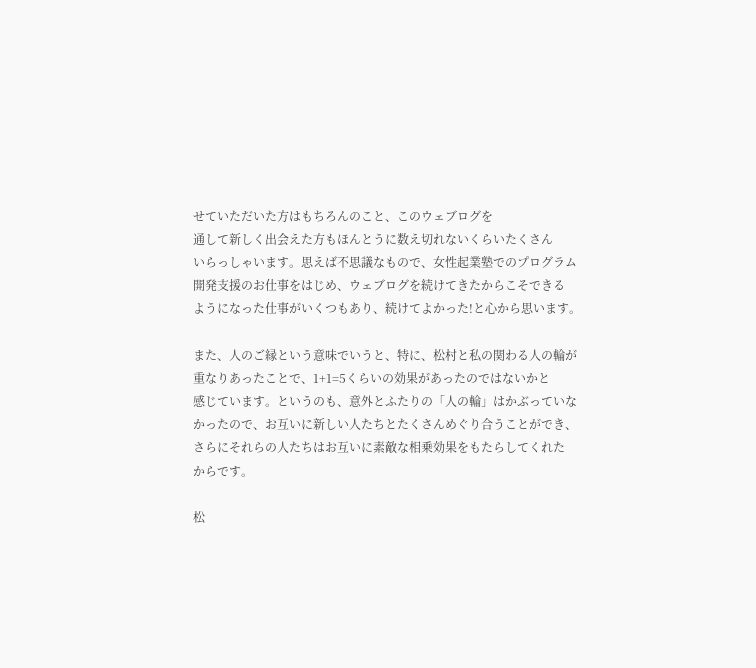せていただいた方はもちろんのこと、このウェブログを
通して新しく出会えた方もほんとうに数え切れないくらいたくさん
いらっしゃいます。思えば不思議なもので、女性起業塾でのプログラム
開発支援のお仕事をはじめ、ウェブログを続けてきたからこそできる
ようになった仕事がいくつもあり、続けてよかった!と心から思います。

また、人のご縁という意味でいうと、特に、松村と私の関わる人の輪が
重なりあったことで、1+1=5くらいの効果があったのではないかと
感じています。というのも、意外とふたりの「人の輪」はかぶっていな
かったので、お互いに新しい人たちとたくさんめぐり合うことができ、
さらにそれらの人たちはお互いに素敵な相乗効果をもたらしてくれた
からです。

松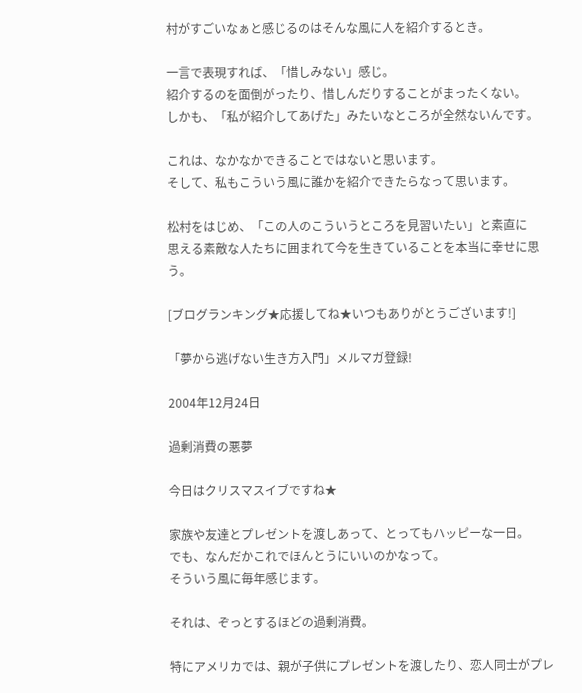村がすごいなぁと感じるのはそんな風に人を紹介するとき。

一言で表現すれば、「惜しみない」感じ。
紹介するのを面倒がったり、惜しんだりすることがまったくない。
しかも、「私が紹介してあげた」みたいなところが全然ないんです。

これは、なかなかできることではないと思います。
そして、私もこういう風に誰かを紹介できたらなって思います。

松村をはじめ、「この人のこういうところを見習いたい」と素直に
思える素敵な人たちに囲まれて今を生きていることを本当に幸せに思う。

[ブログランキング★応援してね★いつもありがとうございます!]

「夢から逃げない生き方入門」メルマガ登録!

2004年12月24日

過剰消費の悪夢

今日はクリスマスイブですね★

家族や友達とプレゼントを渡しあって、とってもハッピーな一日。
でも、なんだかこれでほんとうにいいのかなって。
そういう風に毎年感じます。

それは、ぞっとするほどの過剰消費。

特にアメリカでは、親が子供にプレゼントを渡したり、恋人同士がプレ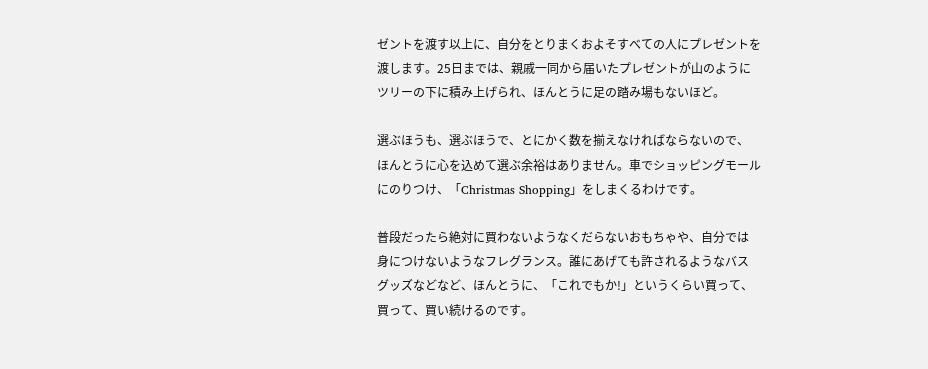ゼントを渡す以上に、自分をとりまくおよそすべての人にプレゼントを
渡します。25日までは、親戚一同から届いたプレゼントが山のように
ツリーの下に積み上げられ、ほんとうに足の踏み場もないほど。

選ぶほうも、選ぶほうで、とにかく数を揃えなければならないので、
ほんとうに心を込めて選ぶ余裕はありません。車でショッピングモール
にのりつけ、「Christmas Shopping」をしまくるわけです。

普段だったら絶対に買わないようなくだらないおもちゃや、自分では
身につけないようなフレグランス。誰にあげても許されるようなバス
グッズなどなど、ほんとうに、「これでもか!」というくらい買って、
買って、買い続けるのです。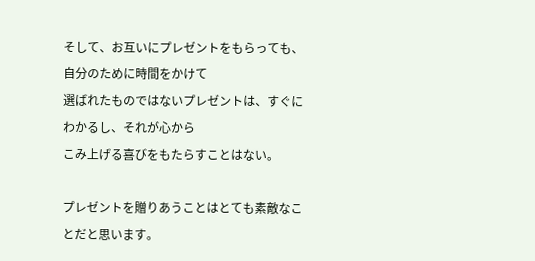そして、お互いにプレゼントをもらっても、自分のために時間をかけて
選ばれたものではないプレゼントは、すぐにわかるし、それが心から
こみ上げる喜びをもたらすことはない。

プレゼントを贈りあうことはとても素敵なことだと思います。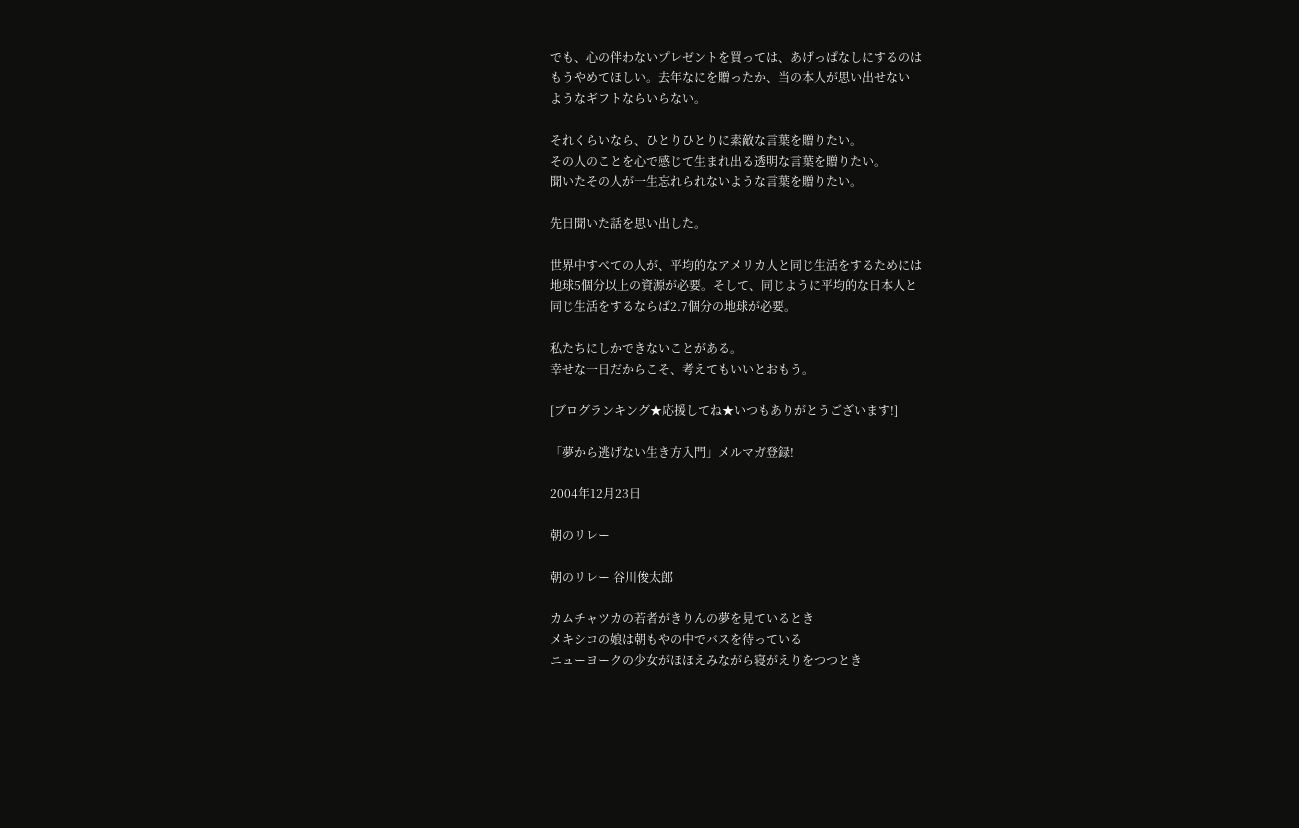でも、心の伴わないプレゼントを買っては、あげっぱなしにするのは
もうやめてほしい。去年なにを贈ったか、当の本人が思い出せない
ようなギフトならいらない。

それくらいなら、ひとりひとりに素敵な言葉を贈りたい。
その人のことを心で感じて生まれ出る透明な言葉を贈りたい。
聞いたその人が一生忘れられないような言葉を贈りたい。

先日聞いた話を思い出した。

世界中すべての人が、平均的なアメリカ人と同じ生活をするためには
地球5個分以上の資源が必要。そして、同じように平均的な日本人と
同じ生活をするならば2.7個分の地球が必要。

私たちにしかできないことがある。
幸せな一日だからこそ、考えてもいいとおもう。

[ブログランキング★応援してね★いつもありがとうございます!]

「夢から逃げない生き方入門」メルマガ登録!

2004年12月23日

朝のリレー

朝のリレー 谷川俊太郎

カムチャツカの若者がきりんの夢を見ているとき
メキシコの娘は朝もやの中でバスを待っている
ニューヨークの少女がほほえみながら寝がえりをつつとき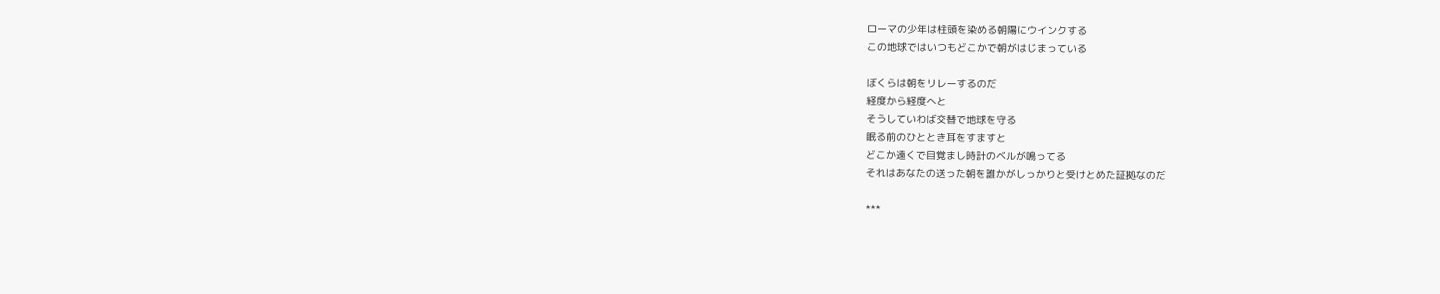ローマの少年は柱頭を染める朝陽にウインクする
この地球ではいつもどこかで朝がはじまっている

ぼくらは朝をリレーするのだ
経度から経度へと
そうしていわば交替で地球を守る
眠る前のひととき耳をすますと
どこか遠くで目覚まし時計のベルが鳴ってる
それはあなたの送った朝を誰かがしっかりと受けとめた証拠なのだ

***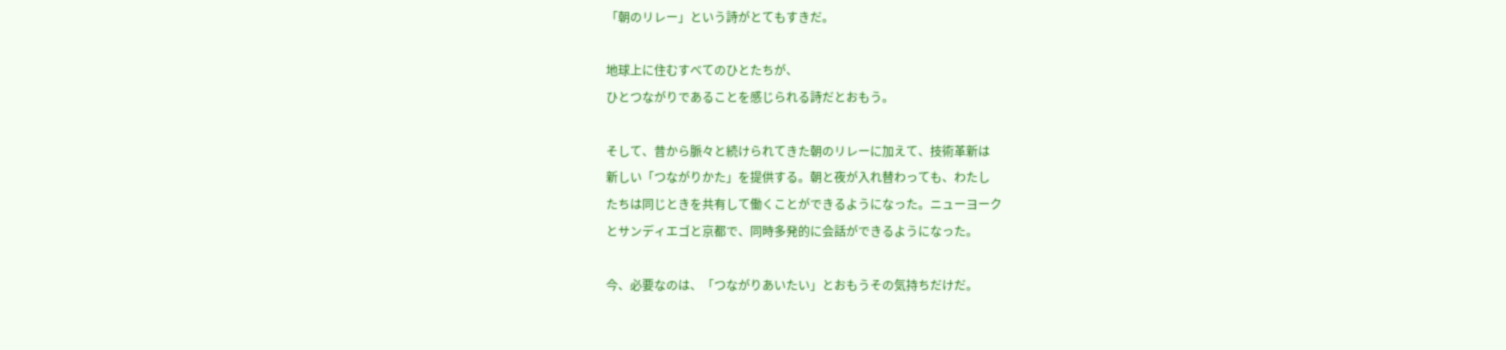「朝のリレー」という詩がとてもすきだ。

地球上に住むすべてのひとたちが、
ひとつながりであることを感じられる詩だとおもう。

そして、昔から脈々と続けられてきた朝のリレーに加えて、技術革新は
新しい「つながりかた」を提供する。朝と夜が入れ替わっても、わたし
たちは同じときを共有して働くことができるようになった。ニューヨーク
とサンディエゴと京都で、同時多発的に会話ができるようになった。

今、必要なのは、「つながりあいたい」とおもうその気持ちだけだ。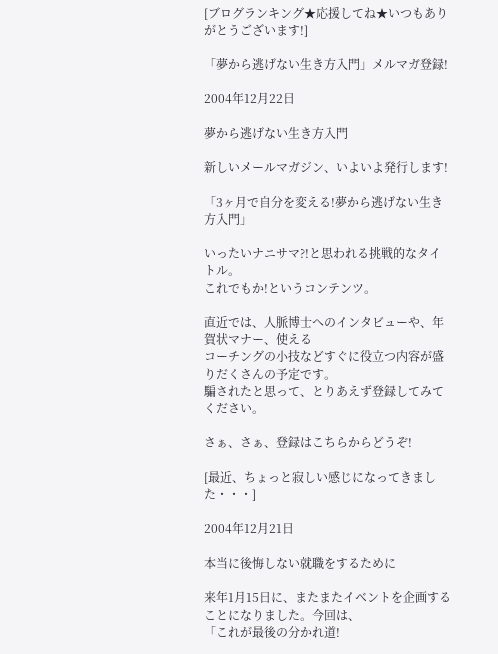[ブログランキング★応援してね★いつもありがとうございます!]

「夢から逃げない生き方入門」メルマガ登録!

2004年12月22日

夢から逃げない生き方入門

新しいメールマガジン、いよいよ発行します!

「3ヶ月で自分を変える!夢から逃げない生き方入門」

いったいナニサマ?!と思われる挑戦的なタイトル。
これでもか!というコンテンツ。

直近では、人脈博士へのインタビューや、年賀状マナー、使える
コーチングの小技などすぐに役立つ内容が盛りだくさんの予定です。
騙されたと思って、とりあえず登録してみてください。

さぁ、さぁ、登録はこちらからどうぞ!

[最近、ちょっと寂しい感じになってきました・・・]

2004年12月21日

本当に後悔しない就職をするために

来年1月15日に、またまたイベントを企画することになりました。今回は、
「これが最後の分かれ道!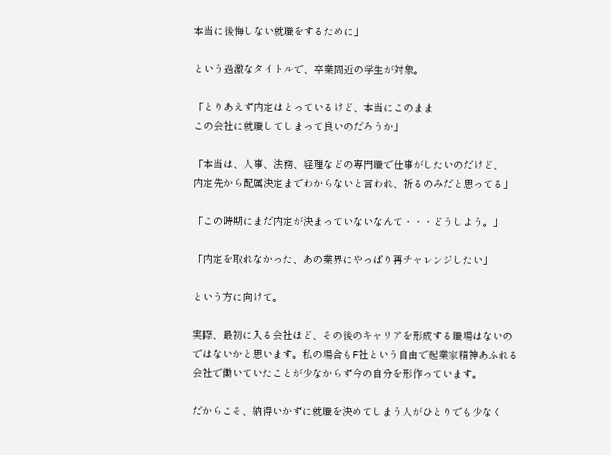本当に後悔しない就職をするために」

という過激なタイトルで、卒業間近の学生が対象。

「とりあえず内定はとっているけど、本当にこのまま
この会社に就職してしまって良いのだろうか」

「本当は、人事、法務、経理などの専門職で仕事がしたいのだけど、
内定先から配属決定までわからないと言われ、祈るのみだと思ってる」

「この時期にまだ内定が決まっていないなんて・・・どうしよう。」

「内定を取れなかった、あの業界にやっぱり再チャレンジしたい」

という方に向けて。

実際、最初に入る会社ほど、その後のキャリアを形成する職場はないの
ではないかと思います。私の場合もF社という自由で起業家精神あふれる
会社で働いていたことが少なからず今の自分を形作っています。

だからこそ、納得いかずに就職を決めてしまう人がひとりでも少なく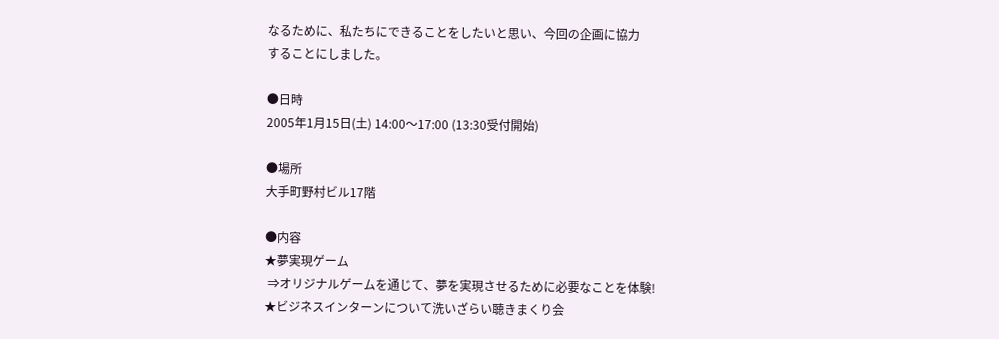なるために、私たちにできることをしたいと思い、今回の企画に協力
することにしました。

●日時
2005年1月15日(土) 14:00〜17:00 (13:30受付開始)

●場所
大手町野村ビル17階

●内容
★夢実現ゲーム
 ⇒オリジナルゲームを通じて、夢を実現させるために必要なことを体験!
★ビジネスインターンについて洗いざらい聴きまくり会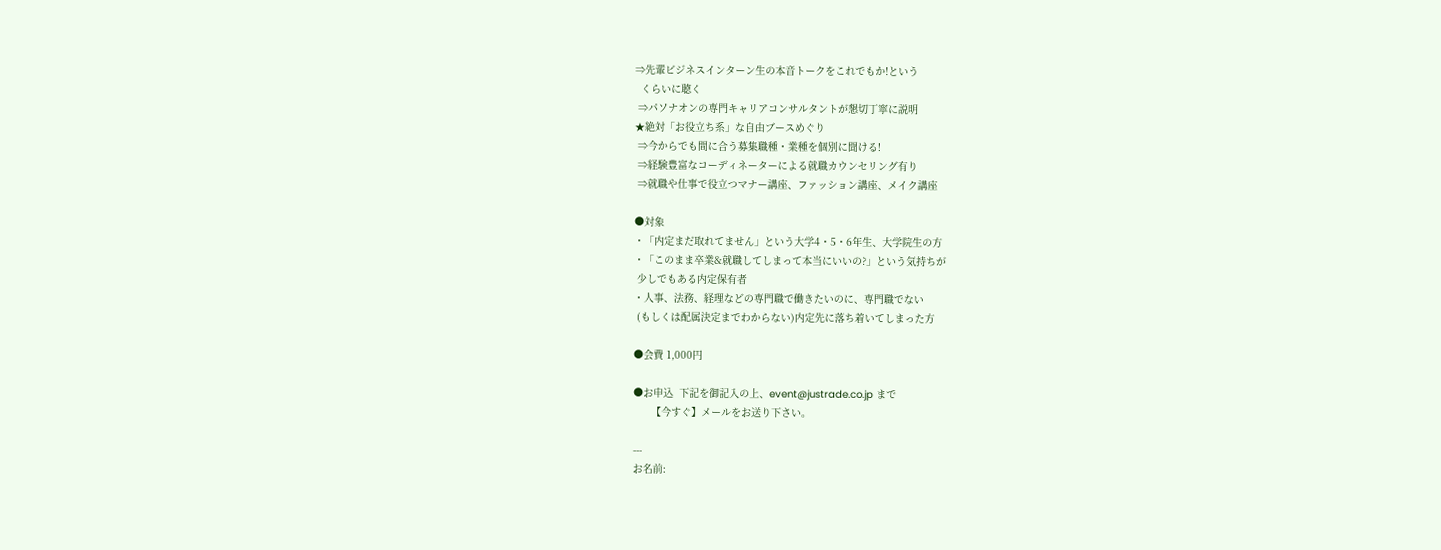⇒先輩ビジネスインターン生の本音トークをこれでもか!という
  くらいに聴く
 ⇒パソナオンの専門キャリアコンサルタントが懇切丁寧に説明
★絶対「お役立ち系」な自由ブースめぐり
 ⇒今からでも間に合う募集職種・業種を個別に聞ける!
 ⇒経験豊富なコーディネーターによる就職カウンセリング有り
 ⇒就職や仕事で役立つマナー講座、ファッション講座、メイク講座

●対象
・「内定まだ取れてません」という大学4・5・6年生、大学院生の方
・「このまま卒業&就職してしまって本当にいいの?」という気持ちが
 少しでもある内定保有者
・人事、法務、経理などの専門職で働きたいのに、専門職でない
 (もしくは配属決定までわからない)内定先に落ち着いてしまった方

●会費 1,000円

●お申込  下記を御記入の上、event@justrade.co.jp まで
      【今すぐ】メールをお送り下さい。

---
お名前: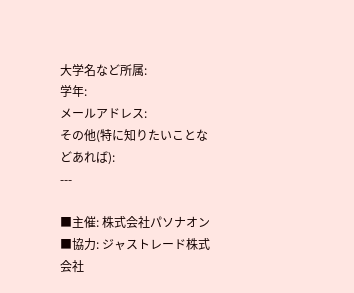大学名など所属:
学年:
メールアドレス:
その他(特に知りたいことなどあれば):
---

■主催: 株式会社パソナオン
■協力: ジャストレード株式会社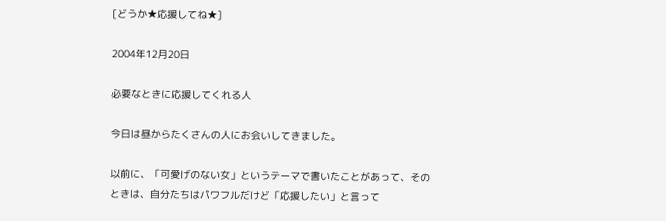[どうか★応援してね★]

2004年12月20日

必要なときに応援してくれる人

今日は昼からたくさんの人にお会いしてきました。

以前に、「可愛げのない女」というテーマで書いたことがあって、その
ときは、自分たちはパワフルだけど「応援したい」と言って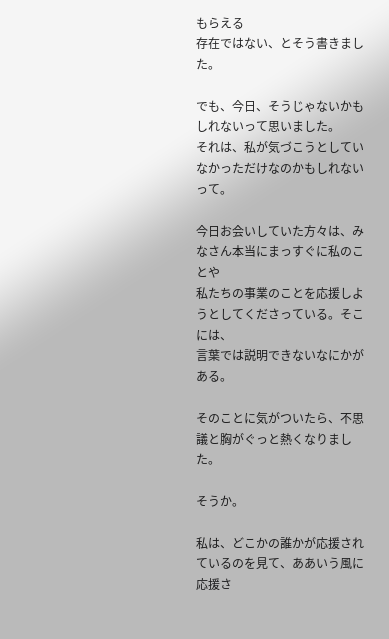もらえる
存在ではない、とそう書きました。

でも、今日、そうじゃないかもしれないって思いました。
それは、私が気づこうとしていなかっただけなのかもしれないって。

今日お会いしていた方々は、みなさん本当にまっすぐに私のことや
私たちの事業のことを応援しようとしてくださっている。そこには、
言葉では説明できないなにかがある。

そのことに気がついたら、不思議と胸がぐっと熱くなりました。

そうか。

私は、どこかの誰かが応援されているのを見て、ああいう風に応援さ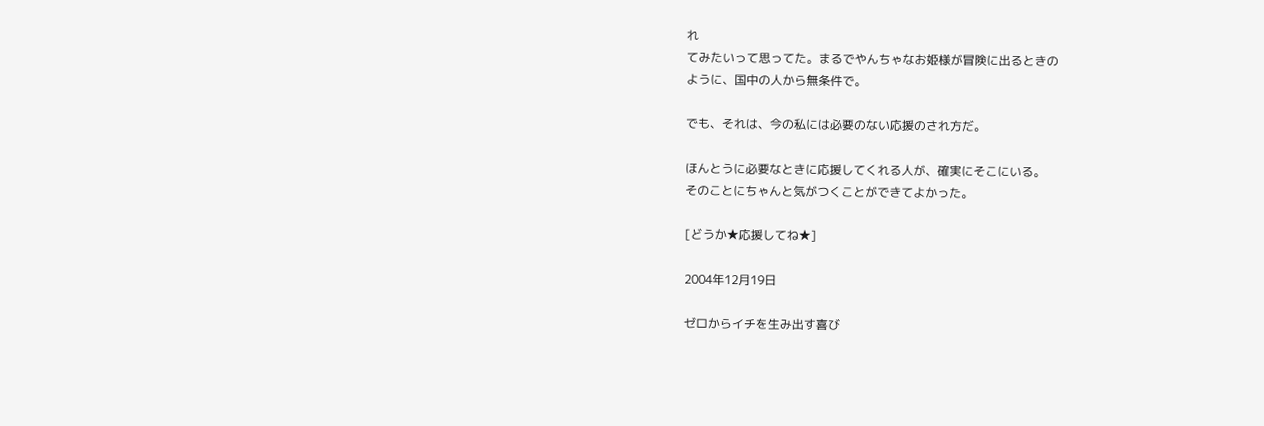れ
てみたいって思ってた。まるでやんちゃなお姫様が冒険に出るときの
ように、国中の人から無条件で。

でも、それは、今の私には必要のない応援のされ方だ。

ほんとうに必要なときに応援してくれる人が、確実にそこにいる。
そのことにちゃんと気がつくことができてよかった。

[どうか★応援してね★]

2004年12月19日

ゼロからイチを生み出す喜び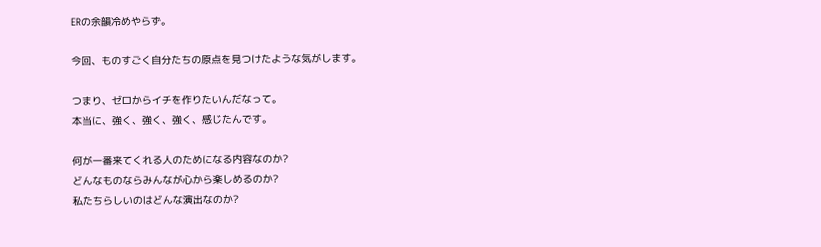ERの余韻冷めやらず。

今回、ものすごく自分たちの原点を見つけたような気がします。

つまり、ゼロからイチを作りたいんだなって。
本当に、強く、強く、強く、感じたんです。

何が一番来てくれる人のためになる内容なのか?
どんなものならみんなが心から楽しめるのか?
私たちらしいのはどんな演出なのか?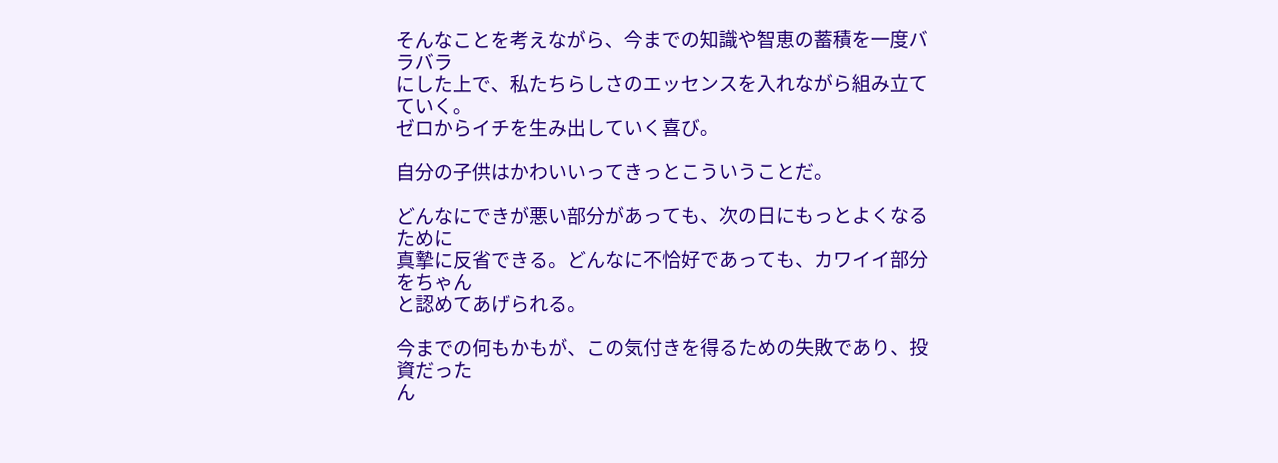そんなことを考えながら、今までの知識や智恵の蓄積を一度バラバラ
にした上で、私たちらしさのエッセンスを入れながら組み立てていく。
ゼロからイチを生み出していく喜び。

自分の子供はかわいいってきっとこういうことだ。

どんなにできが悪い部分があっても、次の日にもっとよくなるために
真摯に反省できる。どんなに不恰好であっても、カワイイ部分をちゃん
と認めてあげられる。

今までの何もかもが、この気付きを得るための失敗であり、投資だった
ん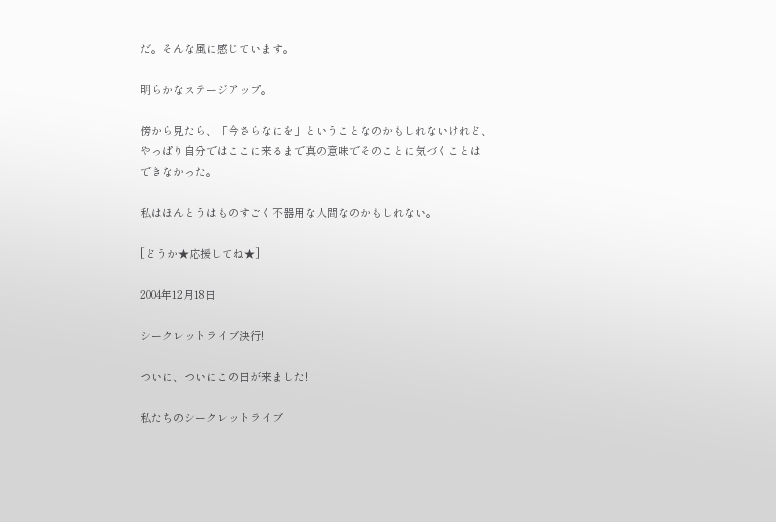だ。そんな風に感じています。

明らかなステージアップ。

傍から見たら、「今さらなにを」ということなのかもしれないけれど、
やっぱり自分ではここに来るまで真の意味でそのことに気づくことは
できなかった。

私はほんとうはものすごく不器用な人間なのかもしれない。

[どうか★応援してね★]

2004年12月18日

シークレットライブ決行!

ついに、ついにこの日が来ました!

私たちのシークレットライブ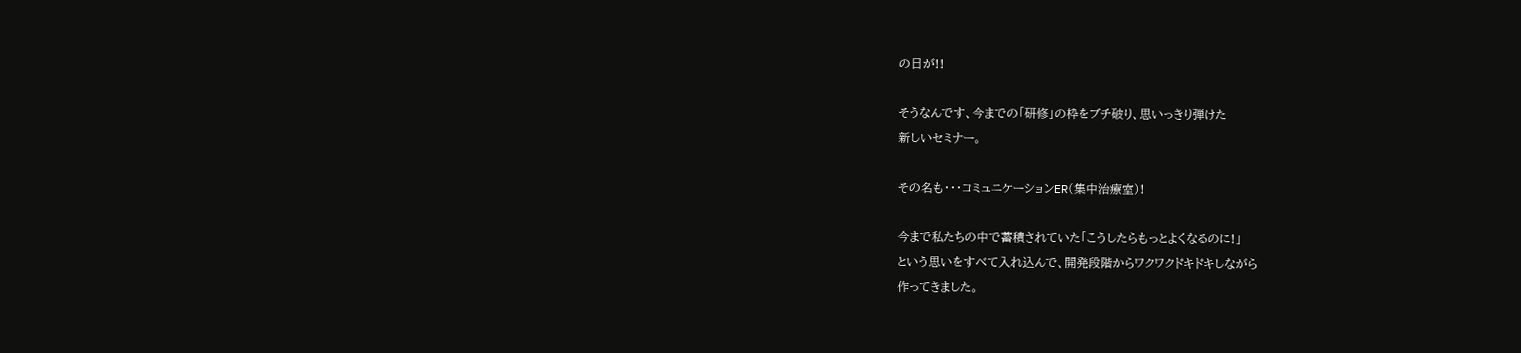の日が!!

そうなんです、今までの「研修」の枠をブチ破り、思いっきり弾けた
新しいセミナー。

その名も・・・コミュニケーションER(集中治療室)!

今まで私たちの中で蓄積されていた「こうしたらもっとよくなるのに!」
という思いをすべて入れ込んで、開発段階からワクワクドキドキしながら
作ってきました。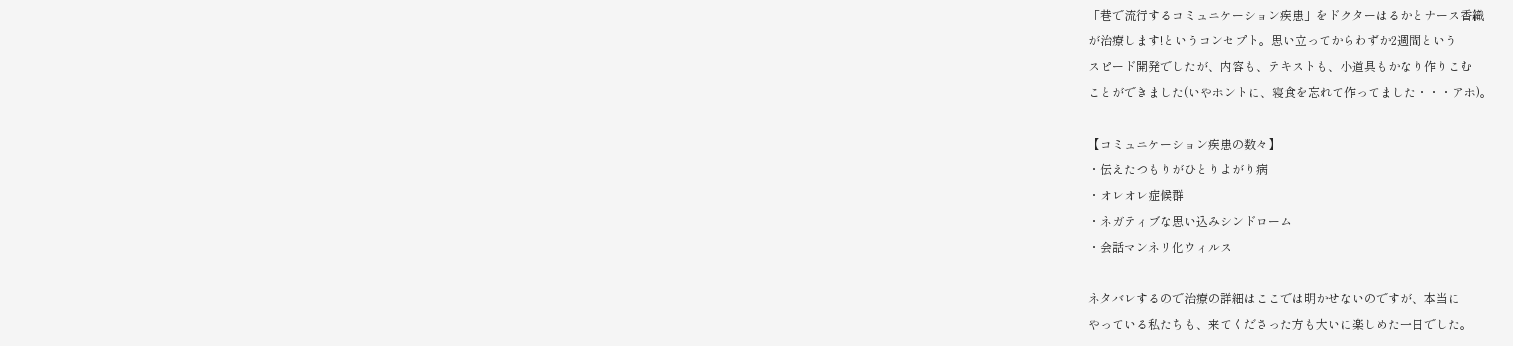「巷で流行するコミュニケーション疾患」をドクターはるかとナース香織
が治療します!というコンセプト。思い立ってからわずか2週間という
スピード開発でしたが、内容も、テキストも、小道具もかなり作りこむ
ことができました(いやホントに、寝食を忘れて作ってました・・・アホ)。

【コミュニケーション疾患の数々】
・伝えたつもりがひとりよがり病
・オレオレ症候群
・ネガティブな思い込みシンドローム
・会話マンネリ化ウィルス

ネタバレするので治療の詳細はここでは明かせないのですが、本当に
やっている私たちも、来てくださった方も大いに楽しめた一日でした。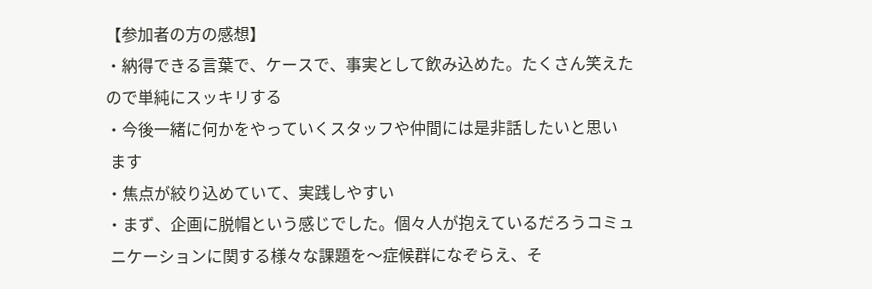【参加者の方の感想】
・納得できる言葉で、ケースで、事実として飲み込めた。たくさん笑えた
ので単純にスッキリする
・今後一緒に何かをやっていくスタッフや仲間には是非話したいと思い
 ます
・焦点が絞り込めていて、実践しやすい
・まず、企画に脱帽という感じでした。個々人が抱えているだろうコミュ
 ニケーションに関する様々な課題を〜症候群になぞらえ、そ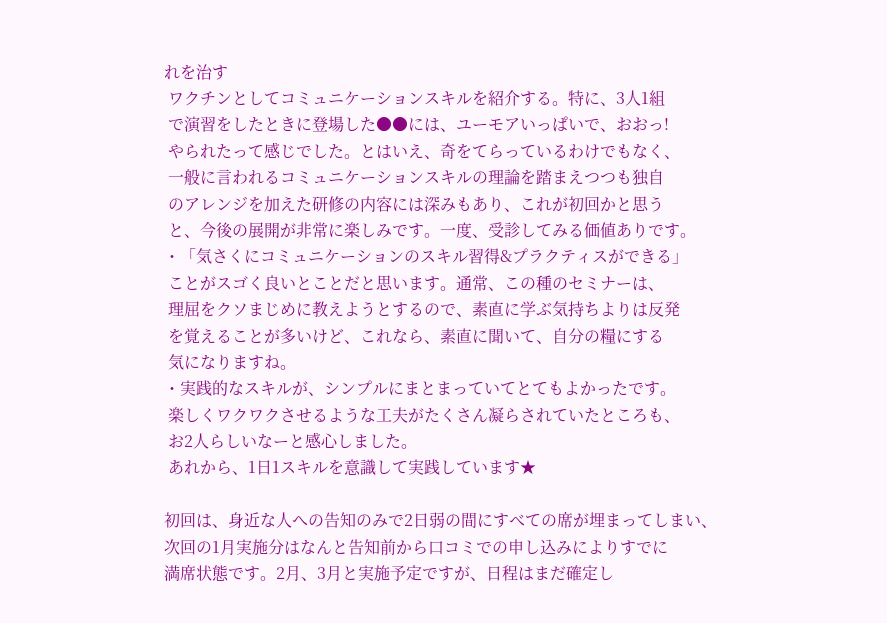れを治す
 ワクチンとしてコミュニケーションスキルを紹介する。特に、3人1組
 で演習をしたときに登場した●●には、ユーモアいっぱいで、おおっ!
 やられたって感じでした。とはいえ、奇をてらっているわけでもなく、
 一般に言われるコミュニケーションスキルの理論を踏まえつつも独自
 のアレンジを加えた研修の内容には深みもあり、これが初回かと思う
 と、今後の展開が非常に楽しみです。一度、受診してみる価値ありです。
・「気さくにコミュニケーションのスキル習得&プラクティスができる」
 ことがスゴく良いとことだと思います。通常、この種のセミナーは、
 理屈をクソまじめに教えようとするので、素直に学ぶ気持ちよりは反発
 を覚えることが多いけど、これなら、素直に聞いて、自分の糧にする
 気になりますね。
・実践的なスキルが、シンプルにまとまっていてとてもよかったです。
 楽しくワクワクさせるような工夫がたくさん凝らされていたところも、
 お2人らしいなーと感心しました。
 あれから、1日1スキルを意識して実践しています★

初回は、身近な人への告知のみで2日弱の間にすべての席が埋まってしまい、
次回の1月実施分はなんと告知前から口コミでの申し込みによりすでに
満席状態です。2月、3月と実施予定ですが、日程はまだ確定し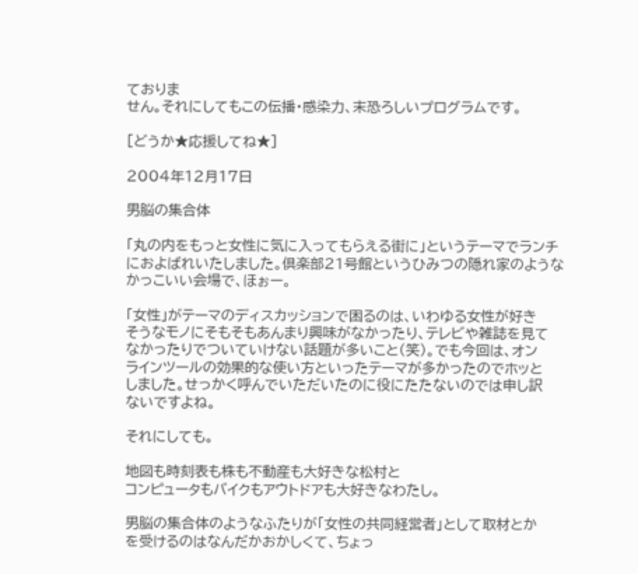ておりま
せん。それにしてもこの伝播・感染力、末恐ろしいプログラムです。

[どうか★応援してね★]

2004年12月17日

男脳の集合体

「丸の内をもっと女性に気に入ってもらえる街に」というテーマでランチ
におよばれいたしました。倶楽部21号館というひみつの隠れ家のような
かっこいい会場で、ほぉー。

「女性」がテーマのディスカッションで困るのは、いわゆる女性が好き
そうなモノにそもそもあんまり興味がなかったり、テレビや雑誌を見て
なかったりでついていけない話題が多いこと(笑)。でも今回は、オン
ラインツールの効果的な使い方といったテーマが多かったのでホッと
しました。せっかく呼んでいただいたのに役にたたないのでは申し訳
ないですよね。

それにしても。

地図も時刻表も株も不動産も大好きな松村と
コンピュータもバイクもアウトドアも大好きなわたし。

男脳の集合体のようなふたりが「女性の共同経営者」として取材とか
を受けるのはなんだかおかしくて、ちょっ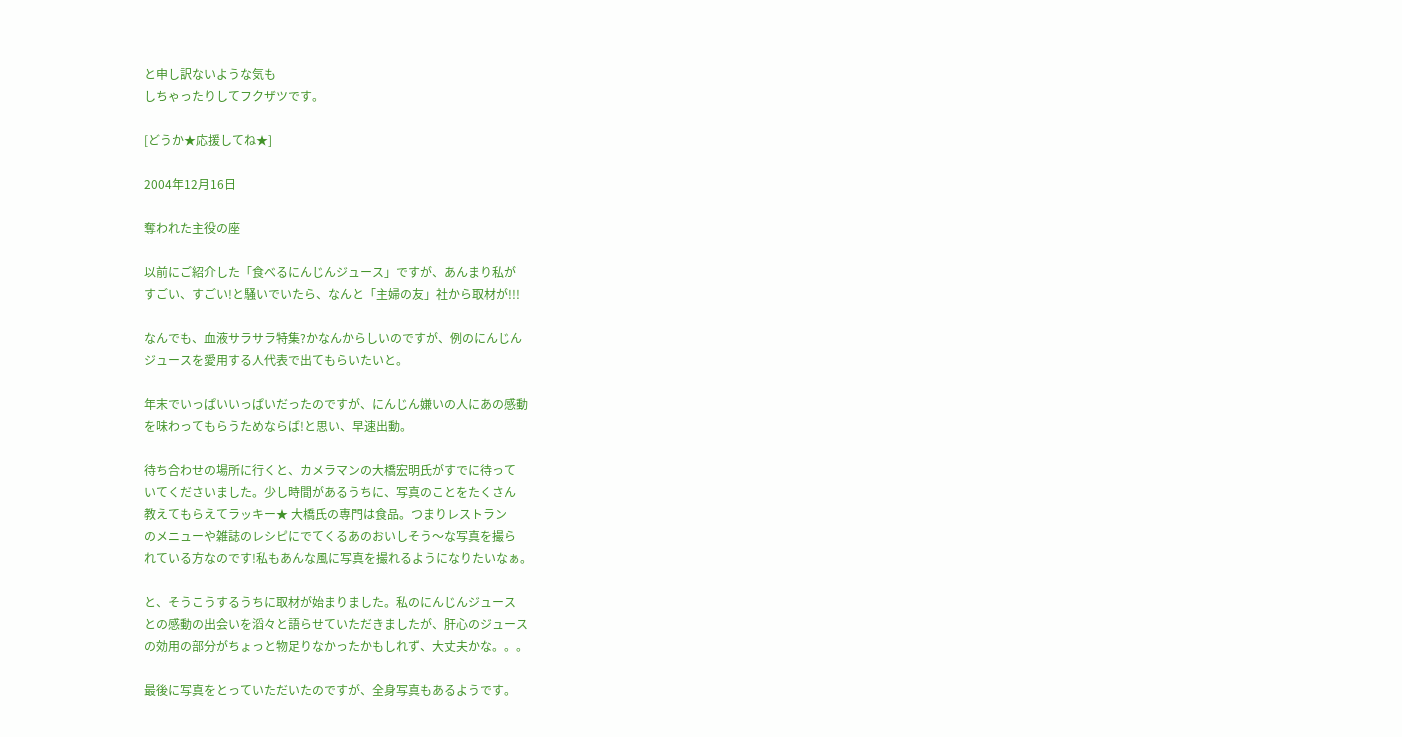と申し訳ないような気も
しちゃったりしてフクザツです。

[どうか★応援してね★]

2004年12月16日

奪われた主役の座

以前にご紹介した「食べるにんじんジュース」ですが、あんまり私が
すごい、すごい!と騒いでいたら、なんと「主婦の友」社から取材が!!!

なんでも、血液サラサラ特集?かなんからしいのですが、例のにんじん
ジュースを愛用する人代表で出てもらいたいと。

年末でいっぱいいっぱいだったのですが、にんじん嫌いの人にあの感動
を味わってもらうためならば!と思い、早速出動。

待ち合わせの場所に行くと、カメラマンの大橋宏明氏がすでに待って
いてくださいました。少し時間があるうちに、写真のことをたくさん
教えてもらえてラッキー★ 大橋氏の専門は食品。つまりレストラン
のメニューや雑誌のレシピにでてくるあのおいしそう〜な写真を撮ら
れている方なのです!私もあんな風に写真を撮れるようになりたいなぁ。

と、そうこうするうちに取材が始まりました。私のにんじんジュース
との感動の出会いを滔々と語らせていただきましたが、肝心のジュース
の効用の部分がちょっと物足りなかったかもしれず、大丈夫かな。。。

最後に写真をとっていただいたのですが、全身写真もあるようです。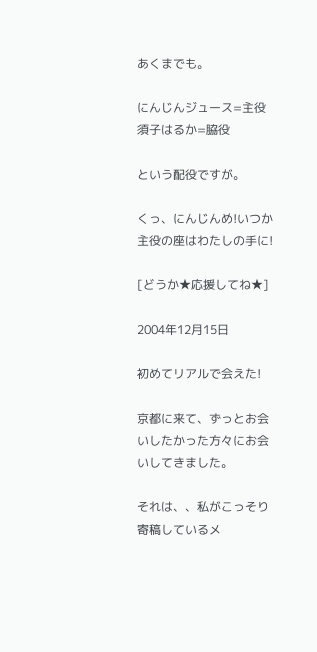あくまでも。

にんじんジュース=主役
須子はるか=脇役

という配役ですが。

くっ、にんじんめ!いつか主役の座はわたしの手に!

[どうか★応援してね★]

2004年12月15日

初めてリアルで会えた!

京都に来て、ずっとお会いしたかった方々にお会いしてきました。

それは、、私がこっそり寄稿しているメ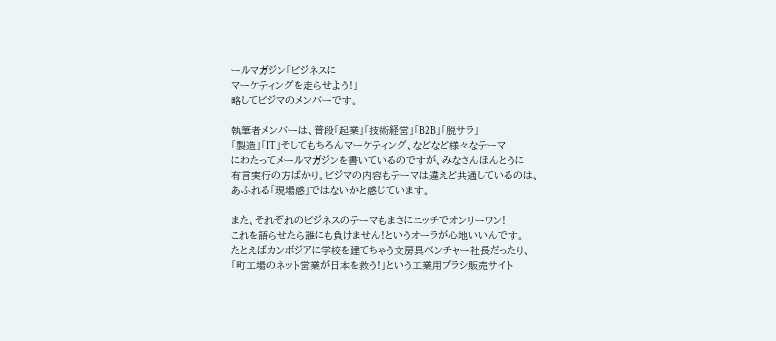ールマガジン「ビジネスに
マーケティングを走らせよう!」
略してビジマのメンバーです。

執筆者メンバーは、普段「起業」「技術経営」「B2B」「脱サラ」
「製造」「IT」そしてもちろんマーケティング、などなど様々なテーマ
にわたってメールマガジンを書いているのですが、みなさんほんとうに
有言実行の方ばかり。ビジマの内容もテーマは違えど共通しているのは、
あふれる「現場感」ではないかと感じています。

また、それぞれのビジネスのテーマもまさにニッチでオンリーワン!
これを語らせたら誰にも負けません!というオーラが心地いいんです。
たとえばカンボジアに学校を建てちゃう文房具ベンチャー社長だったり、
「町工場のネット営業が日本を救う!」という工業用ブラシ販売サイト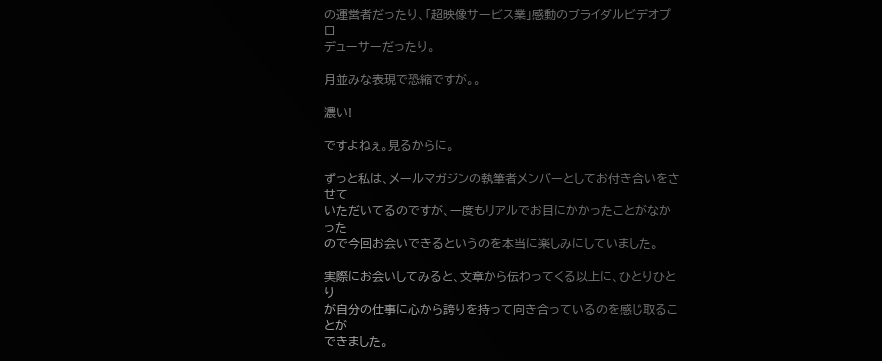の運営者だったり、「超映像サービス業」感動のブライダルビデオプロ
デューサーだったり。

月並みな表現で恐縮ですが。。

濃い!

ですよねぇ。見るからに。

ずっと私は、メールマガジンの執筆者メンバーとしてお付き合いをさせて
いただいてるのですが、一度もリアルでお目にかかったことがなかった
ので今回お会いできるというのを本当に楽しみにしていました。

実際にお会いしてみると、文章から伝わってくる以上に、ひとりひとり
が自分の仕事に心から誇りを持って向き合っているのを感じ取ることが
できました。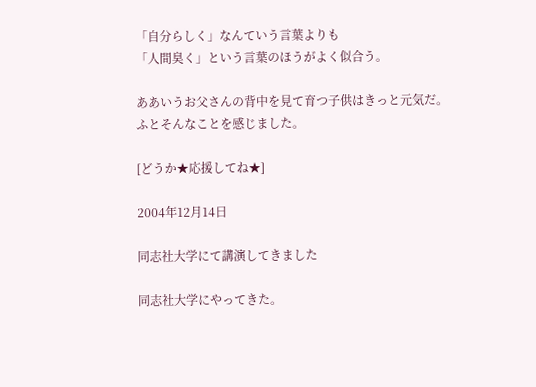「自分らしく」なんていう言葉よりも
「人間臭く」という言葉のほうがよく似合う。

ああいうお父さんの背中を見て育つ子供はきっと元気だ。
ふとそんなことを感じました。

[どうか★応援してね★]

2004年12月14日

同志社大学にて講演してきました

同志社大学にやってきた。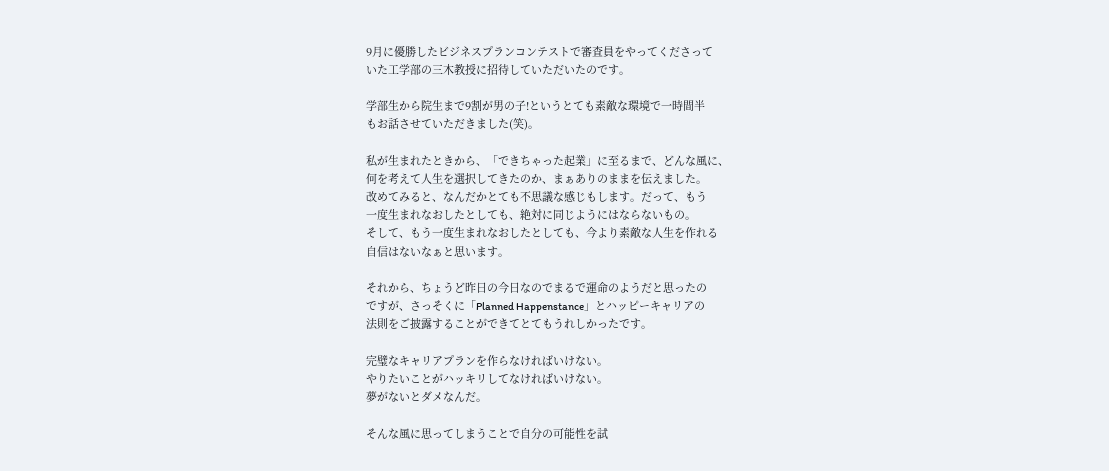9月に優勝したビジネスプランコンテストで審査員をやってくださって
いた工学部の三木教授に招待していただいたのです。

学部生から院生まで9割が男の子!というとても素敵な環境で一時間半
もお話させていただきました(笑)。

私が生まれたときから、「できちゃった起業」に至るまで、どんな風に、
何を考えて人生を選択してきたのか、まぁありのままを伝えました。
改めてみると、なんだかとても不思議な感じもします。だって、もう
一度生まれなおしたとしても、絶対に同じようにはならないもの。
そして、もう一度生まれなおしたとしても、今より素敵な人生を作れる
自信はないなぁと思います。

それから、ちょうど昨日の今日なのでまるで運命のようだと思ったの
ですが、さっそくに「Planned Happenstance」とハッピーキャリアの
法則をご披露することができてとてもうれしかったです。

完璧なキャリアプランを作らなければいけない。
やりたいことがハッキリしてなければいけない。
夢がないとダメなんだ。

そんな風に思ってしまうことで自分の可能性を試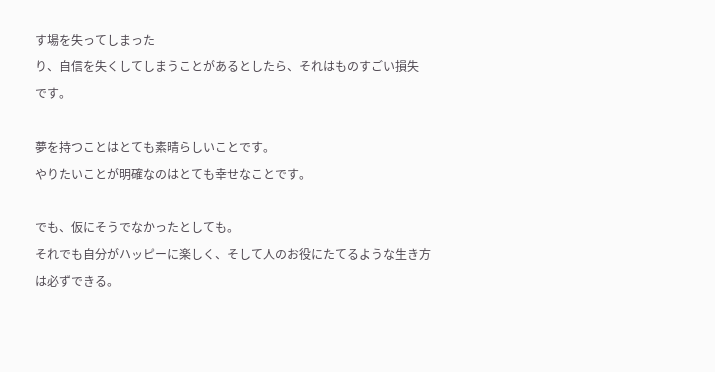す場を失ってしまった
り、自信を失くしてしまうことがあるとしたら、それはものすごい損失
です。

夢を持つことはとても素晴らしいことです。
やりたいことが明確なのはとても幸せなことです。

でも、仮にそうでなかったとしても。
それでも自分がハッピーに楽しく、そして人のお役にたてるような生き方
は必ずできる。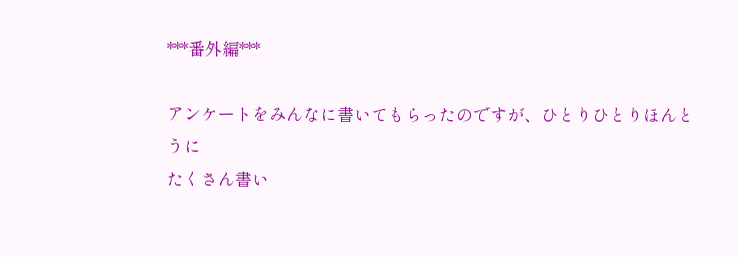***番外編***

アンケートをみんなに書いてもらったのですが、ひとりひとりほんとうに
たくさん書い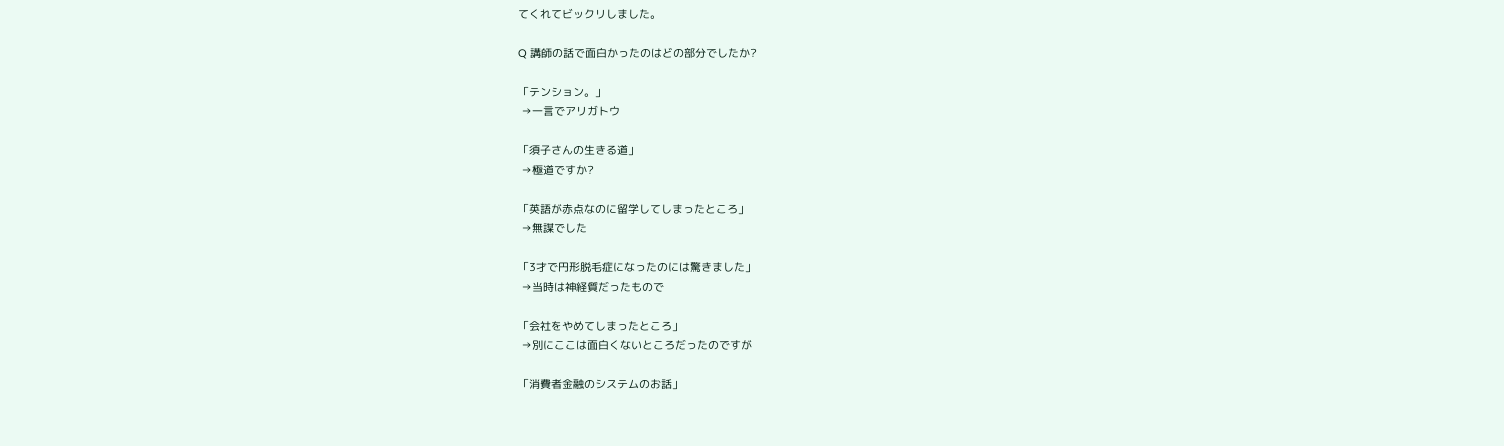てくれてビックリしました。

Q 講師の話で面白かったのはどの部分でしたか?

「テンション。」
 →一言でアリガトウ

「須子さんの生きる道」
 →極道ですか?

「英語が赤点なのに留学してしまったところ」
 →無謀でした

「3才で円形脱毛症になったのには驚きました」
 →当時は神経質だったもので

「会社をやめてしまったところ」
 →別にここは面白くないところだったのですが

「消費者金融のシステムのお話」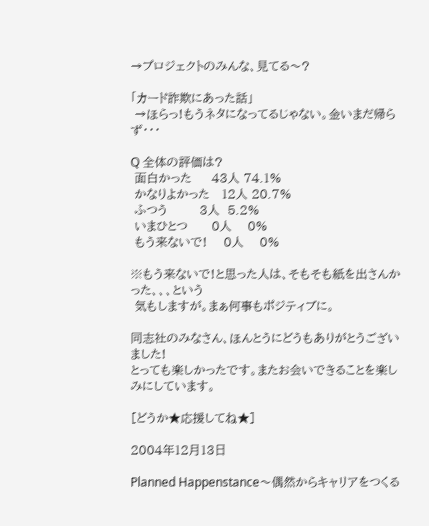→プロジェクトのみんな、見てる〜?

「カード詐欺にあった話」
 →ほらっ!もうネタになってるじゃない。金いまだ帰らず・・・

Q 全体の評価は?
 面白かった     43人 74.1%
 かなりよかった   12人 20.7%
 ふつう        3人  5.2%
 いまひとつ      0人    0%
 もう来ないで!    0人    0%

※もう来ないで!と思った人は、そもそも紙を出さんかった、、、という
 気もしますが。まぁ何事もポジティブに。

同志社のみなさん、ほんとうにどうもありがとうございました!
とっても楽しかったです。またお会いできることを楽しみにしています。

[どうか★応援してね★]

2004年12月13日

Planned Happenstance〜偶然からキャリアをつくる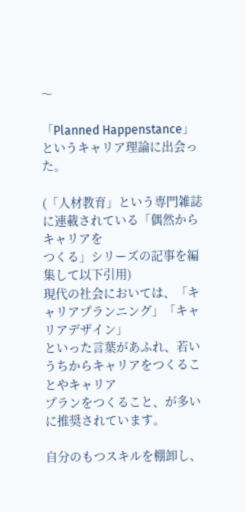〜

「Planned Happenstance」というキャリア理論に出会った。

(「人材教育」という専門雑誌に連載されている「偶然からキャリアを
つくる」シリーズの記事を編集して以下引用)
現代の社会においては、「キャリアプランニング」「キャリアデザイン」
といった言葉があふれ、若いうちからキャリアをつくることやキャリア
プランをつくること、が多いに推奨されています。

自分のもつスキルを棚卸し、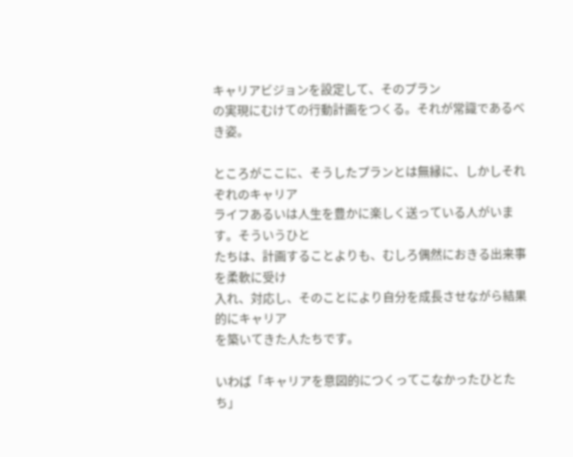キャリアビジョンを設定して、そのプラン
の実現にむけての行動計画をつくる。それが常識であるべき姿。

ところがここに、そうしたプランとは無縁に、しかしそれぞれのキャリア
ライフあるいは人生を豊かに楽しく送っている人がいます。そういうひと
たちは、計画することよりも、むしろ偶然におきる出来事を柔軟に受け
入れ、対応し、そのことにより自分を成長させながら結果的にキャリア
を築いてきた人たちです。

いわば「キャリアを意図的につくってこなかったひとたち」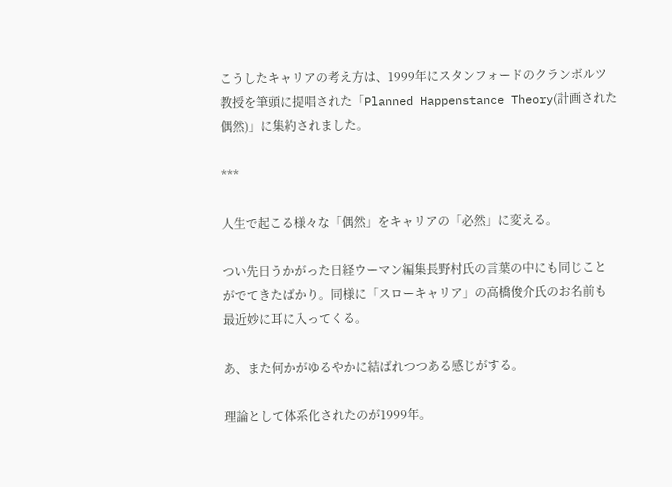こうしたキャリアの考え方は、1999年にスタンフォードのクランボルツ
教授を筆頭に提唱された「Planned Happenstance Theory(計画された
偶然)」に集約されました。

***

人生で起こる様々な「偶然」をキャリアの「必然」に変える。

つい先日うかがった日経ウーマン編集長野村氏の言葉の中にも同じこと
がでてきたばかり。同様に「スローキャリア」の高橋俊介氏のお名前も
最近妙に耳に入ってくる。

あ、また何かがゆるやかに結ばれつつある感じがする。

理論として体系化されたのが1999年。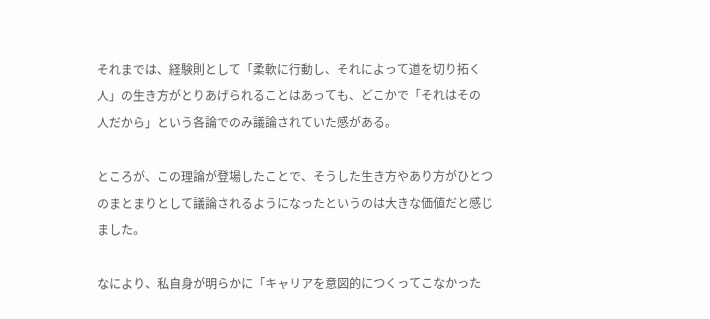それまでは、経験則として「柔軟に行動し、それによって道を切り拓く
人」の生き方がとりあげられることはあっても、どこかで「それはその
人だから」という各論でのみ議論されていた感がある。

ところが、この理論が登場したことで、そうした生き方やあり方がひとつ
のまとまりとして議論されるようになったというのは大きな価値だと感じ
ました。

なにより、私自身が明らかに「キャリアを意図的につくってこなかった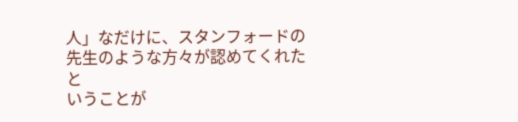人」なだけに、スタンフォードの先生のような方々が認めてくれたと
いうことが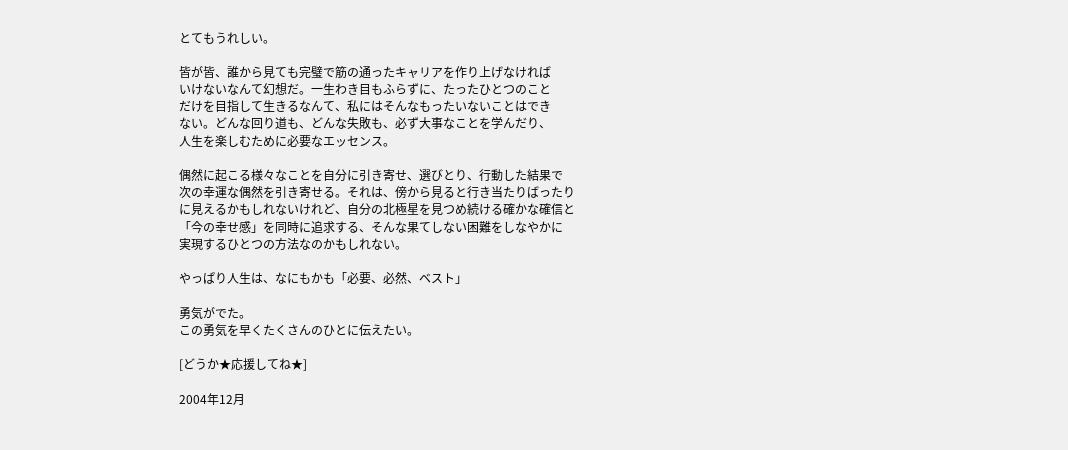とてもうれしい。

皆が皆、誰から見ても完璧で筋の通ったキャリアを作り上げなければ
いけないなんて幻想だ。一生わき目もふらずに、たったひとつのこと
だけを目指して生きるなんて、私にはそんなもったいないことはでき
ない。どんな回り道も、どんな失敗も、必ず大事なことを学んだり、
人生を楽しむために必要なエッセンス。

偶然に起こる様々なことを自分に引き寄せ、選びとり、行動した結果で
次の幸運な偶然を引き寄せる。それは、傍から見ると行き当たりばったり
に見えるかもしれないけれど、自分の北極星を見つめ続ける確かな確信と
「今の幸せ感」を同時に追求する、そんな果てしない困難をしなやかに
実現するひとつの方法なのかもしれない。

やっぱり人生は、なにもかも「必要、必然、ベスト」

勇気がでた。
この勇気を早くたくさんのひとに伝えたい。

[どうか★応援してね★]

2004年12月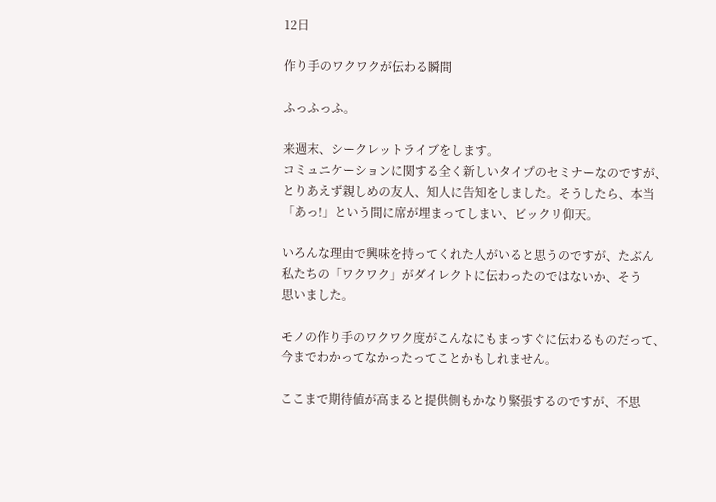12日

作り手のワクワクが伝わる瞬間

ふっふっふ。

来週末、シークレットライブをします。
コミュニケーションに関する全く新しいタイプのセミナーなのですが、
とりあえず親しめの友人、知人に告知をしました。そうしたら、本当
「あっ!」という間に席が埋まってしまい、ビックリ仰天。

いろんな理由で興味を持ってくれた人がいると思うのですが、たぶん
私たちの「ワクワク」がダイレクトに伝わったのではないか、そう
思いました。

モノの作り手のワクワク度がこんなにもまっすぐに伝わるものだって、
今までわかってなかったってことかもしれません。

ここまで期待値が高まると提供側もかなり緊張するのですが、不思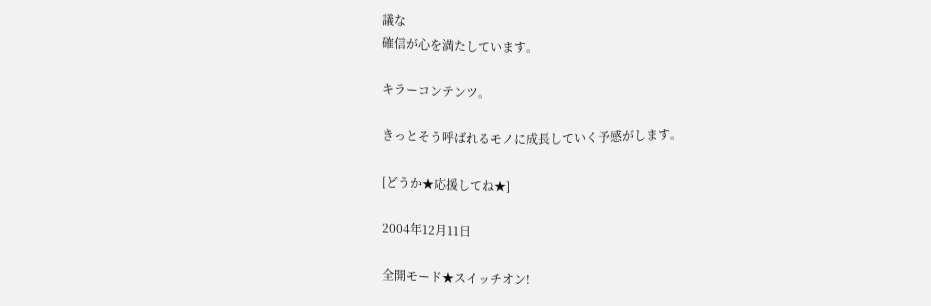議な
確信が心を満たしています。

キラーコンテンツ。

きっとそう呼ばれるモノに成長していく予感がします。

[どうか★応援してね★]

2004年12月11日

全開モード★スイッチオン!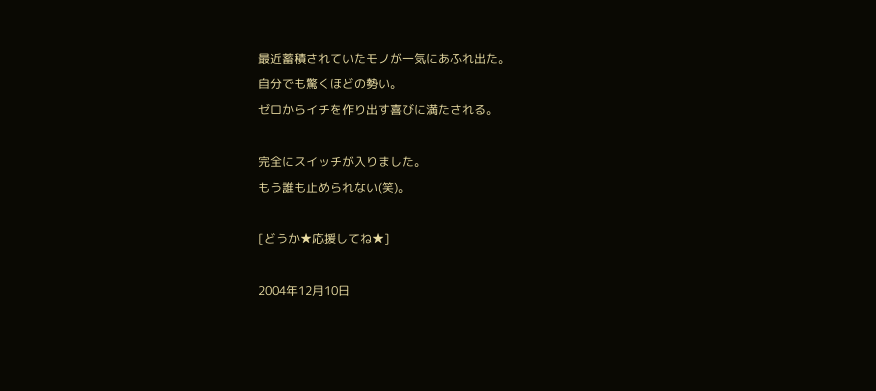最近蓄積されていたモノが一気にあふれ出た。
自分でも驚くほどの勢い。
ゼロからイチを作り出す喜びに満たされる。

完全にスイッチが入りました。
もう誰も止められない(笑)。

[どうか★応援してね★]

2004年12月10日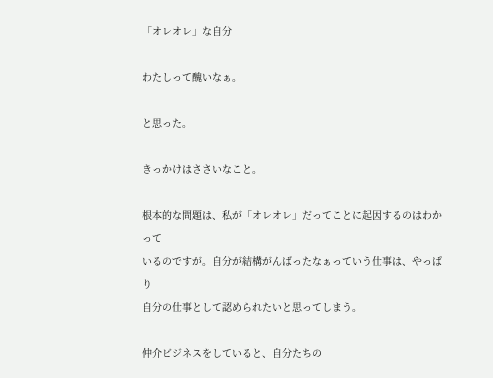「オレオレ」な自分

わたしって醜いなぁ。

と思った。

きっかけはささいなこと。

根本的な問題は、私が「オレオレ」だってことに起因するのはわかって
いるのですが。自分が結構がんばったなぁっていう仕事は、やっぱり
自分の仕事として認められたいと思ってしまう。

仲介ビジネスをしていると、自分たちの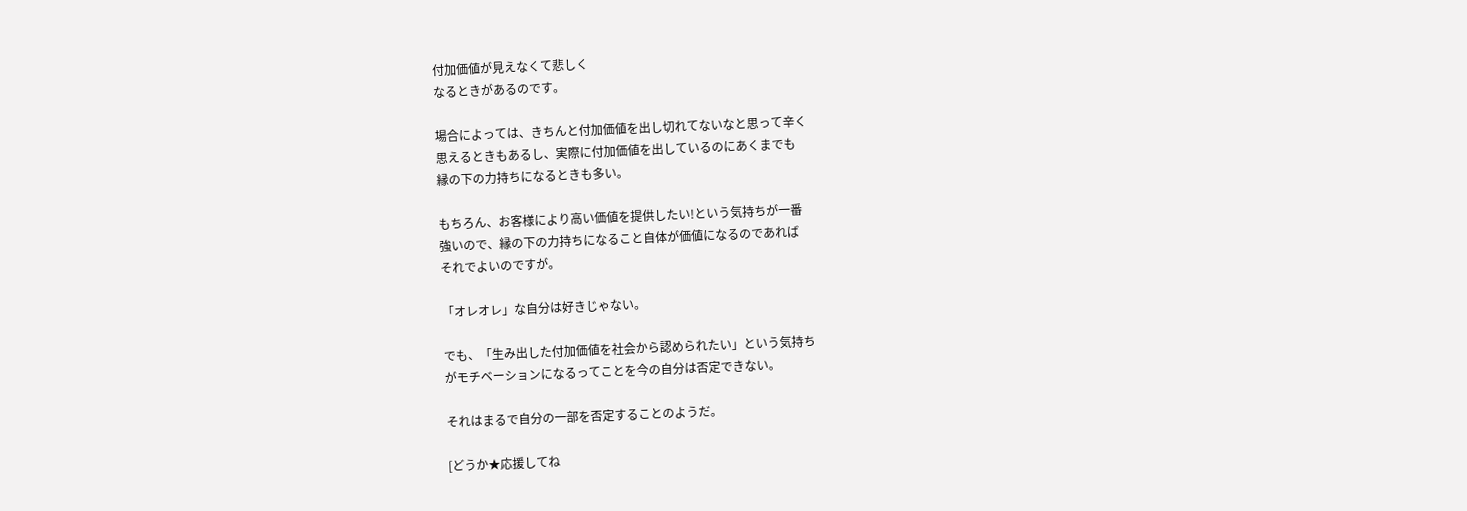付加価値が見えなくて悲しく
なるときがあるのです。

場合によっては、きちんと付加価値を出し切れてないなと思って辛く
思えるときもあるし、実際に付加価値を出しているのにあくまでも
縁の下の力持ちになるときも多い。

もちろん、お客様により高い価値を提供したい!という気持ちが一番
強いので、縁の下の力持ちになること自体が価値になるのであれば
それでよいのですが。

「オレオレ」な自分は好きじゃない。

でも、「生み出した付加価値を社会から認められたい」という気持ち
がモチベーションになるってことを今の自分は否定できない。

それはまるで自分の一部を否定することのようだ。

[どうか★応援してね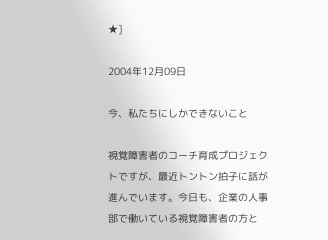★]

2004年12月09日

今、私たちにしかできないこと

視覚障害者のコーチ育成プロジェクトですが、最近トントン拍子に話が
進んでいます。今日も、企業の人事部で働いている視覚障害者の方と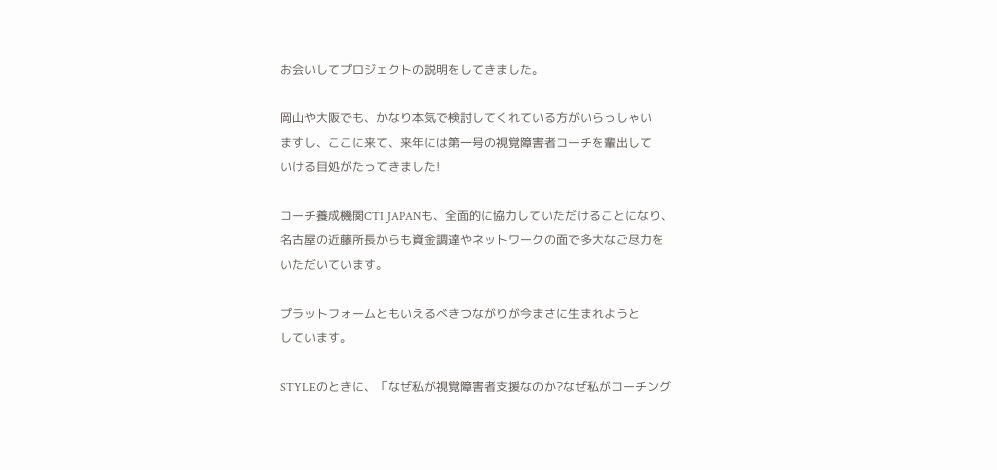お会いしてプロジェクトの説明をしてきました。

岡山や大阪でも、かなり本気で検討してくれている方がいらっしゃい
ますし、ここに来て、来年には第一号の視覚障害者コーチを輩出して
いける目処がたってきました!

コーチ養成機関CTI JAPANも、全面的に協力していただけることになり、
名古屋の近藤所長からも資金調達やネットワークの面で多大なご尽力を
いただいています。

プラットフォームともいえるべきつながりが今まさに生まれようと
しています。

STYLEのときに、「なぜ私が視覚障害者支援なのか?なぜ私がコーチング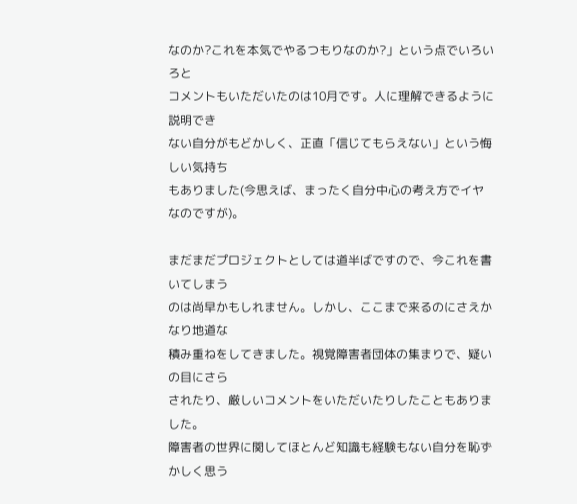なのか?これを本気でやるつもりなのか?」という点でいろいろと
コメントもいただいたのは10月です。人に理解できるように説明でき
ない自分がもどかしく、正直「信じてもらえない」という悔しい気持ち
もありました(今思えば、まったく自分中心の考え方でイヤなのですが)。

まだまだプロジェクトとしては道半ばですので、今これを書いてしまう
のは尚早かもしれません。しかし、ここまで来るのにさえかなり地道な
積み重ねをしてきました。視覚障害者団体の集まりで、疑いの目にさら
されたり、厳しいコメントをいただいたりしたこともありました。
障害者の世界に関してほとんど知識も経験もない自分を恥ずかしく思う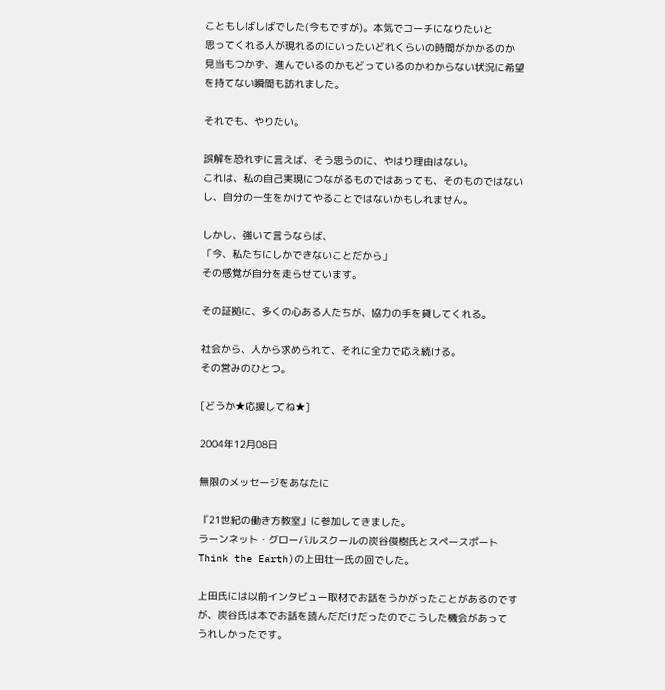こともしばしばでした(今もですが)。本気でコーチになりたいと
思ってくれる人が現れるのにいったいどれくらいの時間がかかるのか
見当もつかず、進んでいるのかもどっているのかわからない状況に希望
を持てない瞬間も訪れました。

それでも、やりたい。

誤解を恐れずに言えば、そう思うのに、やはり理由はない。
これは、私の自己実現につながるものではあっても、そのものではない
し、自分の一生をかけてやることではないかもしれません。

しかし、強いて言うならば、
「今、私たちにしかできないことだから」
その感覚が自分を走らせています。

その証拠に、多くの心ある人たちが、協力の手を貸してくれる。

社会から、人から求められて、それに全力で応え続ける。
その営みのひとつ。

[どうか★応援してね★]

2004年12月08日

無限のメッセージをあなたに

『21世紀の働き方教室』に参加してきました。
ラーンネット・グローバルスクールの炭谷俊樹氏とスペースポート
Think the Earth)の上田壮一氏の回でした。

上田氏には以前インタビュー取材でお話をうかがったことがあるのです
が、炭谷氏は本でお話を読んだだけだったのでこうした機会があって
うれしかったです。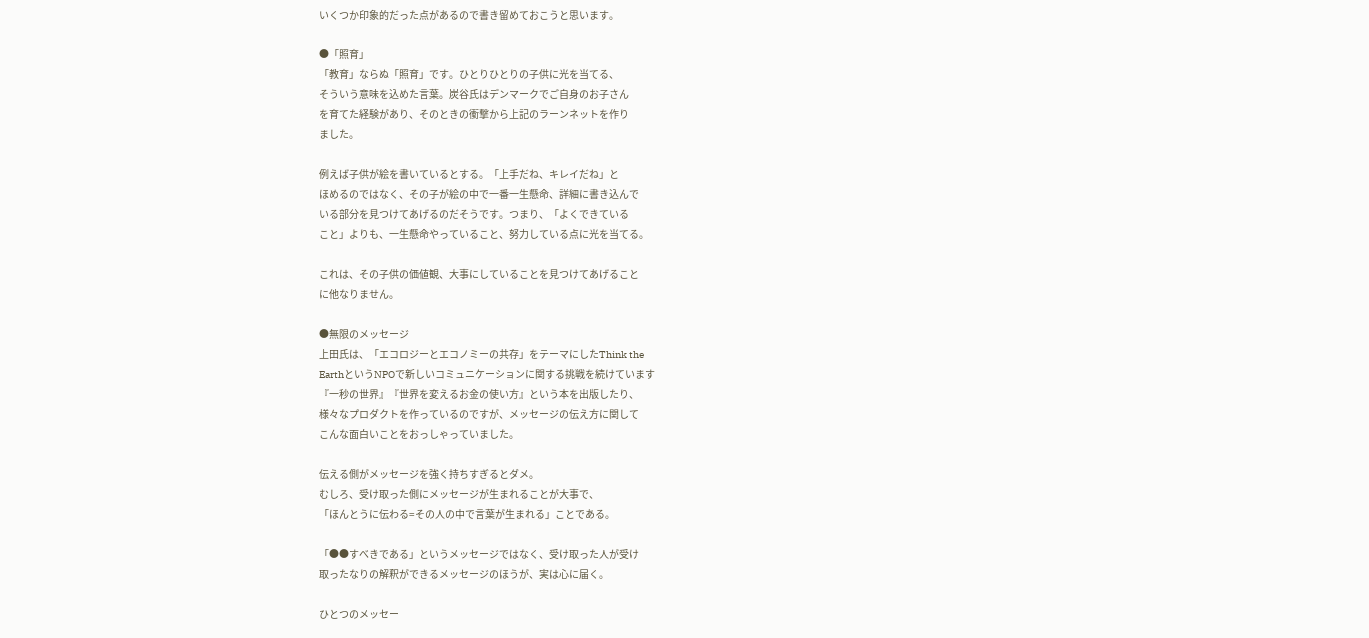いくつか印象的だった点があるので書き留めておこうと思います。

●「照育」
「教育」ならぬ「照育」です。ひとりひとりの子供に光を当てる、
そういう意味を込めた言葉。炭谷氏はデンマークでご自身のお子さん
を育てた経験があり、そのときの衝撃から上記のラーンネットを作り
ました。

例えば子供が絵を書いているとする。「上手だね、キレイだね」と
ほめるのではなく、その子が絵の中で一番一生懸命、詳細に書き込んで
いる部分を見つけてあげるのだそうです。つまり、「よくできている
こと」よりも、一生懸命やっていること、努力している点に光を当てる。

これは、その子供の価値観、大事にしていることを見つけてあげること
に他なりません。

●無限のメッセージ
上田氏は、「エコロジーとエコノミーの共存」をテーマにしたThink the
EarthというNPOで新しいコミュニケーションに関する挑戦を続けています
『一秒の世界』『世界を変えるお金の使い方』という本を出版したり、
様々なプロダクトを作っているのですが、メッセージの伝え方に関して
こんな面白いことをおっしゃっていました。

伝える側がメッセージを強く持ちすぎるとダメ。
むしろ、受け取った側にメッセージが生まれることが大事で、
「ほんとうに伝わる=その人の中で言葉が生まれる」ことである。

「●●すべきである」というメッセージではなく、受け取った人が受け
取ったなりの解釈ができるメッセージのほうが、実は心に届く。

ひとつのメッセー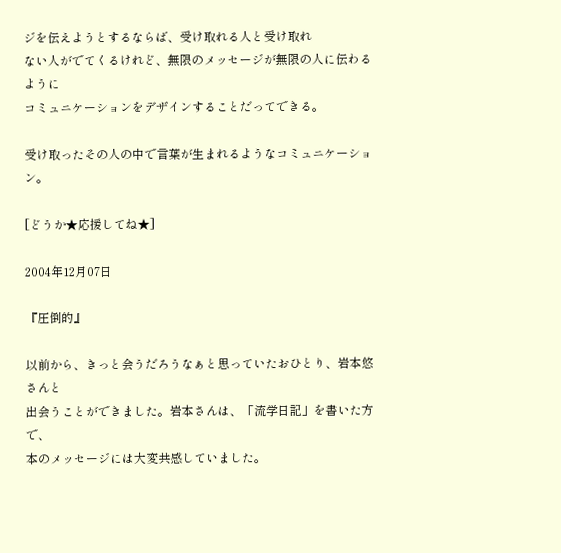ジを伝えようとするならば、受け取れる人と受け取れ
ない人がでてくるけれど、無限のメッセージが無限の人に伝わるように
コミュニケーションをデザインすることだってできる。

受け取ったその人の中で言葉が生まれるようなコミュニケーション。

[どうか★応援してね★]

2004年12月07日

『圧倒的』

以前から、きっと会うだろうなぁと思っていたおひとり、岩本悠さんと
出会うことができました。岩本さんは、「流学日記」を書いた方で、
本のメッセージには大変共感していました。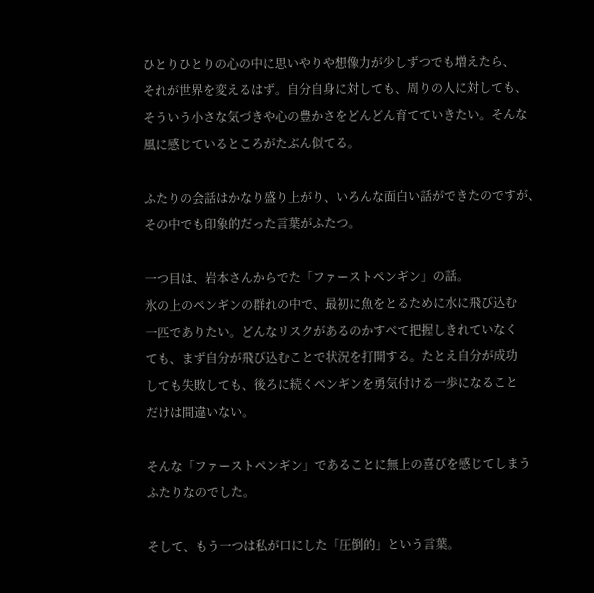ひとりひとりの心の中に思いやりや想像力が少しずつでも増えたら、
それが世界を変えるはず。自分自身に対しても、周りの人に対しても、
そういう小さな気づきや心の豊かさをどんどん育てていきたい。そんな
風に感じているところがたぶん似てる。

ふたりの会話はかなり盛り上がり、いろんな面白い話ができたのですが、
その中でも印象的だった言葉がふたつ。

一つ目は、岩本さんからでた「ファーストペンギン」の話。
氷の上のペンギンの群れの中で、最初に魚をとるために水に飛び込む
一匹でありたい。どんなリスクがあるのかすべて把握しきれていなく
ても、まず自分が飛び込むことで状況を打開する。たとえ自分が成功
しても失敗しても、後ろに続くペンギンを勇気付ける一歩になること
だけは間違いない。

そんな「ファーストペンギン」であることに無上の喜びを感じてしまう
ふたりなのでした。

そして、もう一つは私が口にした「圧倒的」という言葉。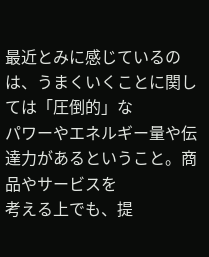最近とみに感じているのは、うまくいくことに関しては「圧倒的」な
パワーやエネルギー量や伝達力があるということ。商品やサービスを
考える上でも、提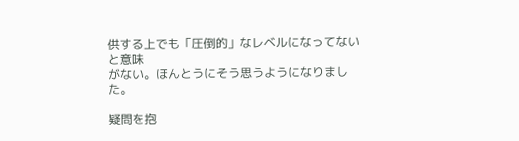供する上でも「圧倒的」なレベルになってないと意味
がない。ほんとうにそう思うようになりました。

疑問を抱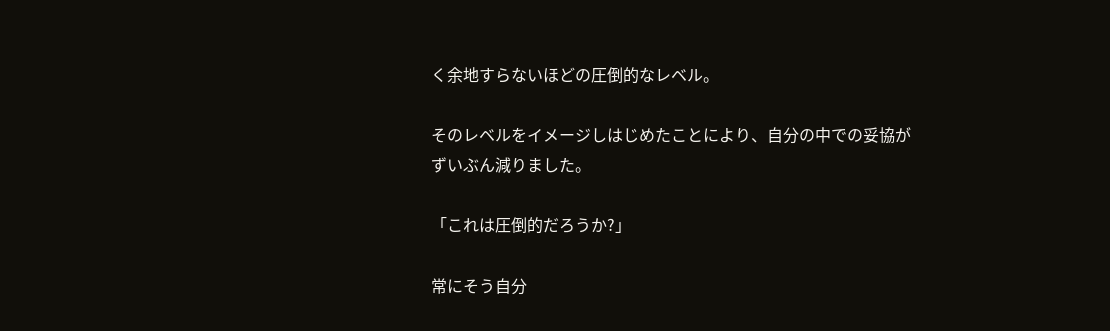く余地すらないほどの圧倒的なレベル。

そのレベルをイメージしはじめたことにより、自分の中での妥協が
ずいぶん減りました。

「これは圧倒的だろうか?」

常にそう自分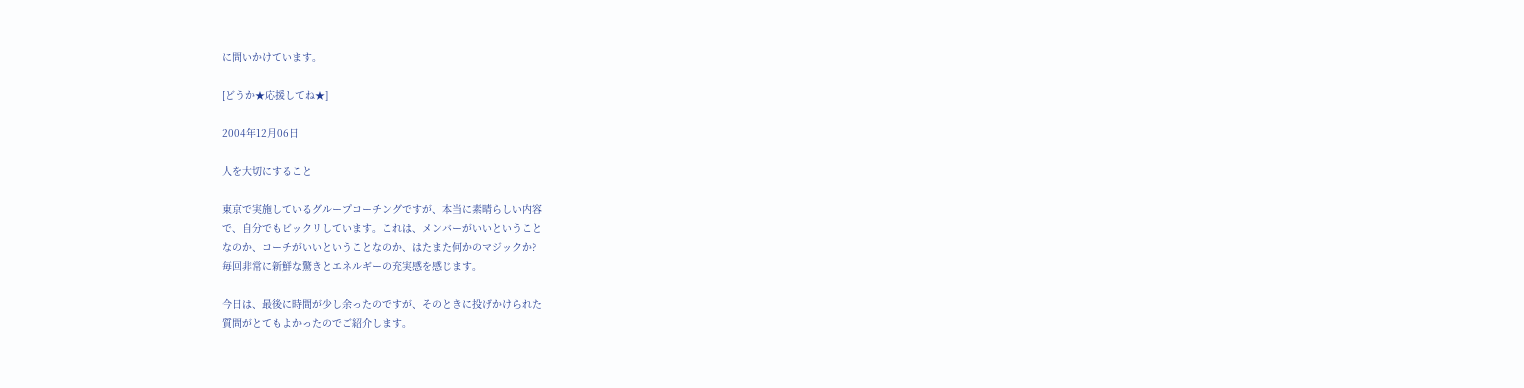に問いかけています。

[どうか★応援してね★]

2004年12月06日

人を大切にすること

東京で実施しているグループコーチングですが、本当に素晴らしい内容
で、自分でもビックリしています。これは、メンバーがいいということ
なのか、コーチがいいということなのか、はたまた何かのマジックか?
毎回非常に新鮮な驚きとエネルギーの充実感を感じます。

今日は、最後に時間が少し余ったのですが、そのときに投げかけられた
質問がとてもよかったのでご紹介します。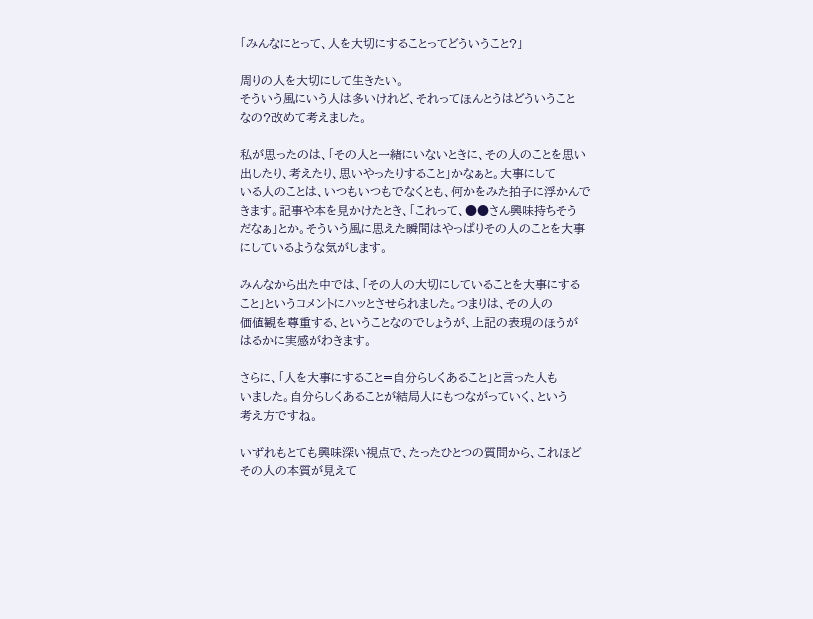「みんなにとって、人を大切にすることってどういうこと?」

周りの人を大切にして生きたい。
そういう風にいう人は多いけれど、それってほんとうはどういうこと
なの?改めて考えました。

私が思ったのは、「その人と一緒にいないときに、その人のことを思い
出したり、考えたり、思いやったりすること」かなぁと。大事にして
いる人のことは、いつもいつもでなくとも、何かをみた拍子に浮かんで
きます。記事や本を見かけたとき、「これって、●●さん興味持ちそう
だなぁ」とか。そういう風に思えた瞬間はやっぱりその人のことを大事
にしているような気がします。

みんなから出た中では、「その人の大切にしていることを大事にする
こと」というコメントにハッとさせられました。つまりは、その人の
価値観を尊重する、ということなのでしょうが、上記の表現のほうが
はるかに実感がわきます。

さらに、「人を大事にすること=自分らしくあること」と言った人も
いました。自分らしくあることが結局人にもつながっていく、という
考え方ですね。

いずれもとても興味深い視点で、たったひとつの質問から、これほど
その人の本質が見えて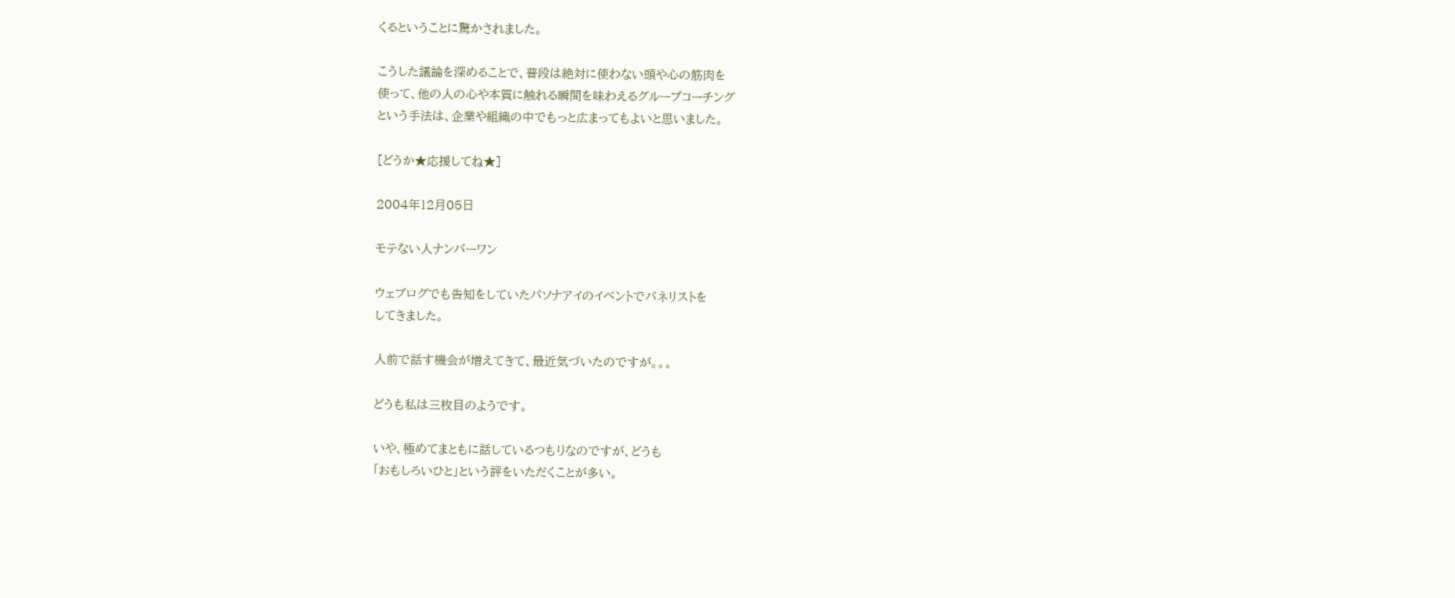くるということに驚かされました。

こうした議論を深めることで、普段は絶対に使わない頭や心の筋肉を
使って、他の人の心や本質に触れる瞬間を味わえるグループコーチング
という手法は、企業や組織の中でもっと広まってもよいと思いました。

[どうか★応援してね★]

2004年12月05日

モテない人ナンバーワン

ウェブログでも告知をしていたパソナアイのイベントでパネリストを
してきました。

人前で話す機会が増えてきて、最近気づいたのですが。。。

どうも私は三枚目のようです。

いや、極めてまともに話しているつもりなのですが、どうも
「おもしろいひと」という評をいただくことが多い。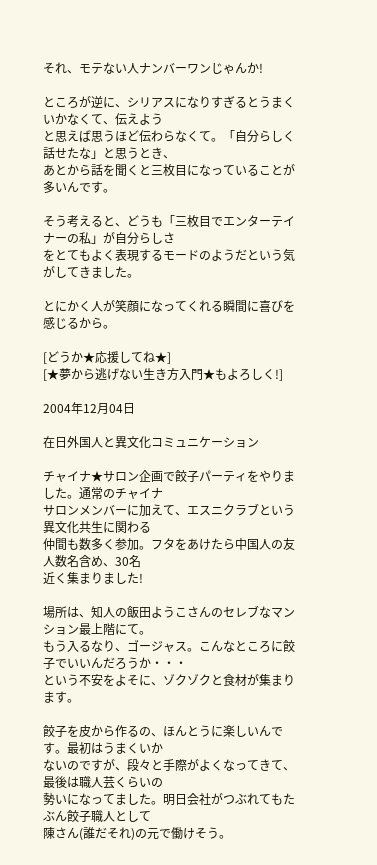それ、モテない人ナンバーワンじゃんか!

ところが逆に、シリアスになりすぎるとうまくいかなくて、伝えよう
と思えば思うほど伝わらなくて。「自分らしく話せたな」と思うとき、
あとから話を聞くと三枚目になっていることが多いんです。

そう考えると、どうも「三枚目でエンターテイナーの私」が自分らしさ
をとてもよく表現するモードのようだという気がしてきました。

とにかく人が笑顔になってくれる瞬間に喜びを感じるから。

[どうか★応援してね★]
[★夢から逃げない生き方入門★もよろしく!]

2004年12月04日

在日外国人と異文化コミュニケーション

チャイナ★サロン企画で餃子パーティをやりました。通常のチャイナ
サロンメンバーに加えて、エスニクラブという異文化共生に関わる
仲間も数多く参加。フタをあけたら中国人の友人数名含め、30名
近く集まりました!

場所は、知人の飯田ようこさんのセレブなマンション最上階にて。
もう入るなり、ゴージャス。こんなところに餃子でいいんだろうか・・・
という不安をよそに、ゾクゾクと食材が集まります。

餃子を皮から作るの、ほんとうに楽しいんです。最初はうまくいか
ないのですが、段々と手際がよくなってきて、最後は職人芸くらいの
勢いになってました。明日会社がつぶれてもたぶん餃子職人として
陳さん(誰だそれ)の元で働けそう。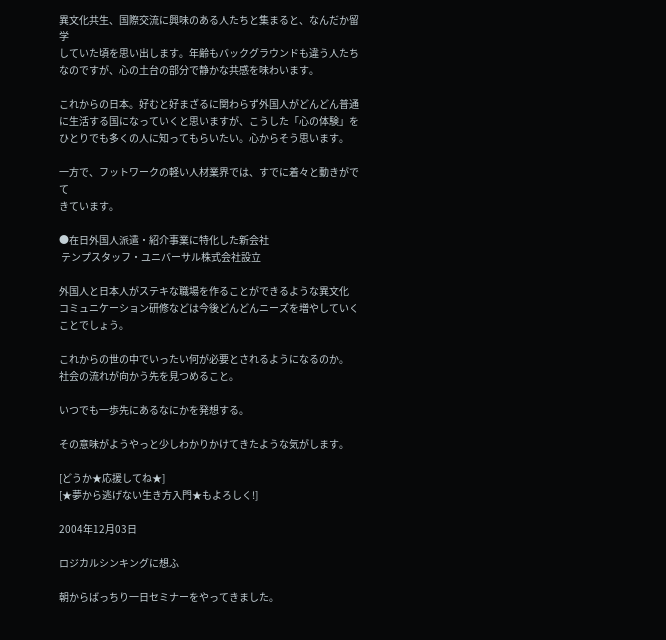異文化共生、国際交流に興味のある人たちと集まると、なんだか留学
していた頃を思い出します。年齢もバックグラウンドも違う人たち
なのですが、心の土台の部分で静かな共感を味わいます。

これからの日本。好むと好まざるに関わらず外国人がどんどん普通
に生活する国になっていくと思いますが、こうした「心の体験」を
ひとりでも多くの人に知ってもらいたい。心からそう思います。

一方で、フットワークの軽い人材業界では、すでに着々と動きがでて
きています。

●在日外国人派遣・紹介事業に特化した新会社
 テンプスタッフ・ユニバーサル株式会社設立

外国人と日本人がステキな職場を作ることができるような異文化
コミュニケーション研修などは今後どんどんニーズを増やしていく
ことでしょう。

これからの世の中でいったい何が必要とされるようになるのか。
社会の流れが向かう先を見つめること。

いつでも一歩先にあるなにかを発想する。

その意味がようやっと少しわかりかけてきたような気がします。

[どうか★応援してね★]
[★夢から逃げない生き方入門★もよろしく!]

2004年12月03日

ロジカルシンキングに想ふ

朝からばっちり一日セミナーをやってきました。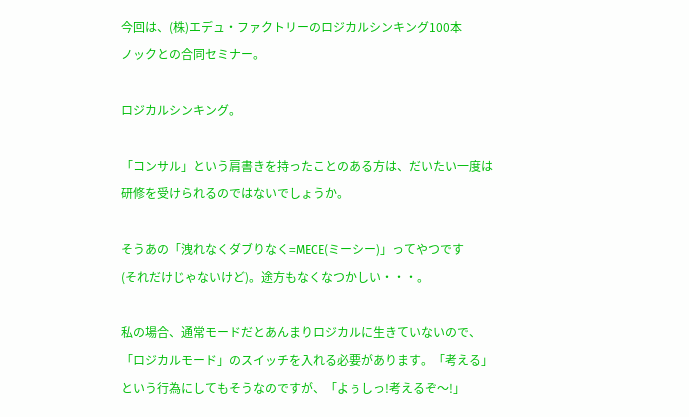今回は、(株)エデュ・ファクトリーのロジカルシンキング100本
ノックとの合同セミナー。

ロジカルシンキング。

「コンサル」という肩書きを持ったことのある方は、だいたい一度は
研修を受けられるのではないでしょうか。

そうあの「洩れなくダブりなく=MECE(ミーシー)」ってやつです
(それだけじゃないけど)。途方もなくなつかしい・・・。

私の場合、通常モードだとあんまりロジカルに生きていないので、
「ロジカルモード」のスイッチを入れる必要があります。「考える」
という行為にしてもそうなのですが、「よぅしっ!考えるぞ〜!」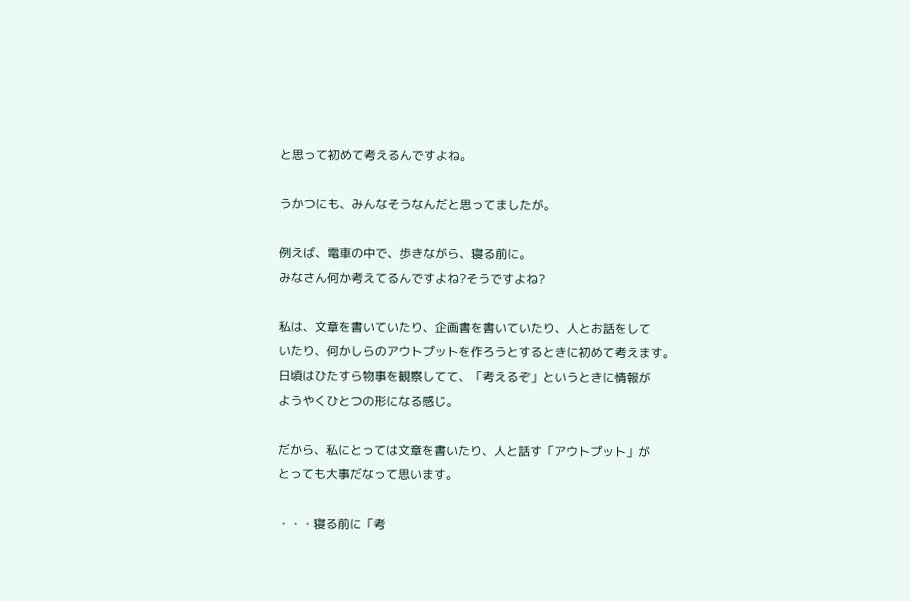と思って初めて考えるんですよね。

うかつにも、みんなそうなんだと思ってましたが。

例えば、電車の中で、歩きながら、寝る前に。
みなさん何か考えてるんですよね?そうですよね?

私は、文章を書いていたり、企画書を書いていたり、人とお話をして
いたり、何かしらのアウトプットを作ろうとするときに初めて考えます。
日頃はひたすら物事を観察してて、「考えるぞ」というときに情報が
ようやくひとつの形になる感じ。

だから、私にとっては文章を書いたり、人と話す「アウトプット」が
とっても大事だなって思います。

・・・寝る前に「考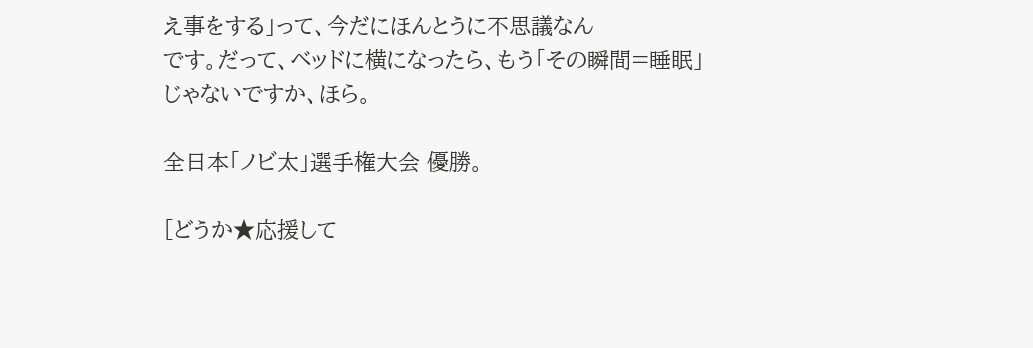え事をする」って、今だにほんとうに不思議なん
です。だって、ベッドに横になったら、もう「その瞬間=睡眠」
じゃないですか、ほら。

全日本「ノビ太」選手権大会 優勝。

[どうか★応援して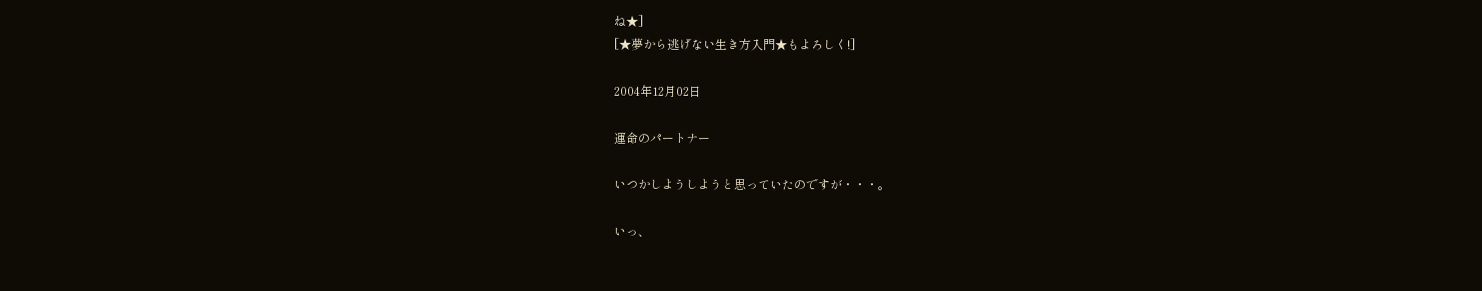ね★]
[★夢から逃げない生き方入門★もよろしく!]

2004年12月02日

運命のパートナー

いつかしようしようと思っていたのですが・・・。

いっ、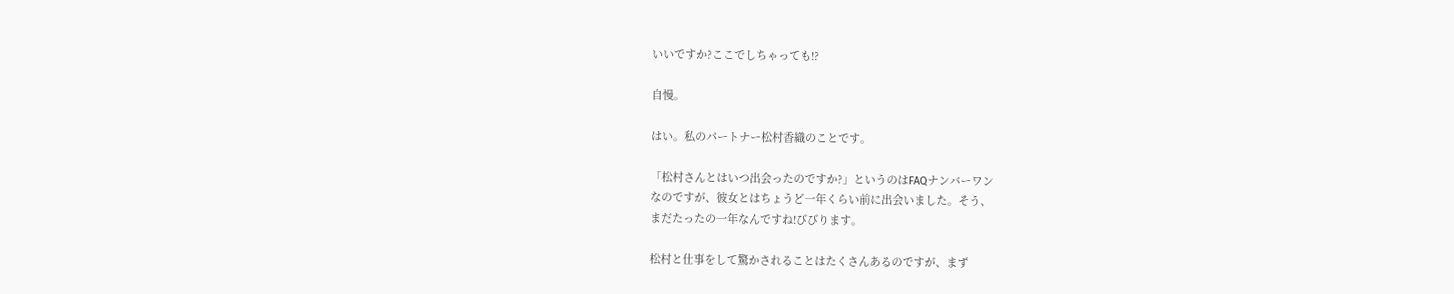いいですか?ここでしちゃっても!?

自慢。

はい。私のパートナー松村香織のことです。

「松村さんとはいつ出会ったのですか?」というのはFAQナンバーワン
なのですが、彼女とはちょうど一年くらい前に出会いました。そう、
まだたったの一年なんですね!びびります。

松村と仕事をして驚かされることはたくさんあるのですが、まず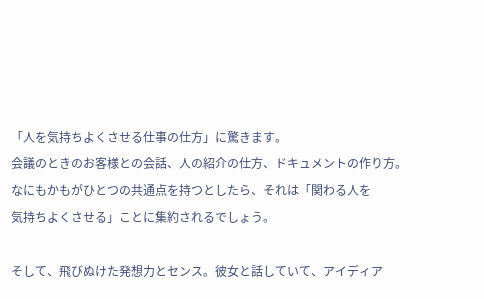「人を気持ちよくさせる仕事の仕方」に驚きます。
会議のときのお客様との会話、人の紹介の仕方、ドキュメントの作り方。
なにもかもがひとつの共通点を持つとしたら、それは「関わる人を
気持ちよくさせる」ことに集約されるでしょう。

そして、飛びぬけた発想力とセンス。彼女と話していて、アイディア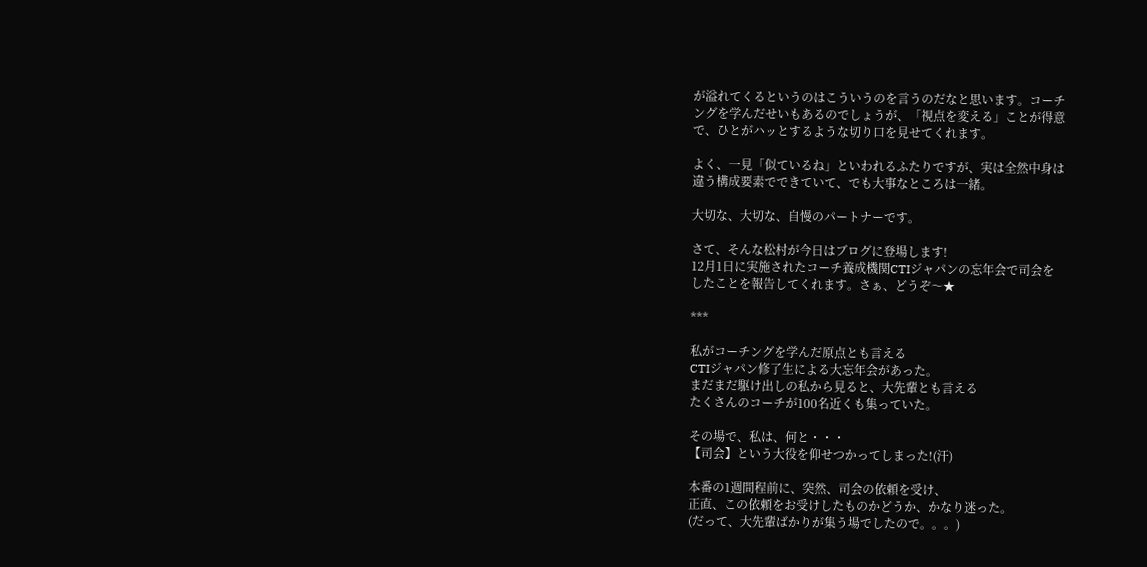が溢れてくるというのはこういうのを言うのだなと思います。コーチ
ングを学んだせいもあるのでしょうが、「視点を変える」ことが得意
で、ひとがハッとするような切り口を見せてくれます。

よく、一見「似ているね」といわれるふたりですが、実は全然中身は
違う構成要素でできていて、でも大事なところは一緒。

大切な、大切な、自慢のパートナーです。

さて、そんな松村が今日はブログに登場します!
12月1日に実施されたコーチ養成機関CTIジャパンの忘年会で司会を
したことを報告してくれます。さぁ、どうぞ〜★

***

私がコーチングを学んだ原点とも言える
CTIジャパン修了生による大忘年会があった。
まだまだ駆け出しの私から見ると、大先輩とも言える
たくさんのコーチが100名近くも集っていた。

その場で、私は、何と・・・
【司会】という大役を仰せつかってしまった!(汗)

本番の1週間程前に、突然、司会の依頼を受け、
正直、この依頼をお受けしたものかどうか、かなり迷った。
(だって、大先輩ばかりが集う場でしたので。。。)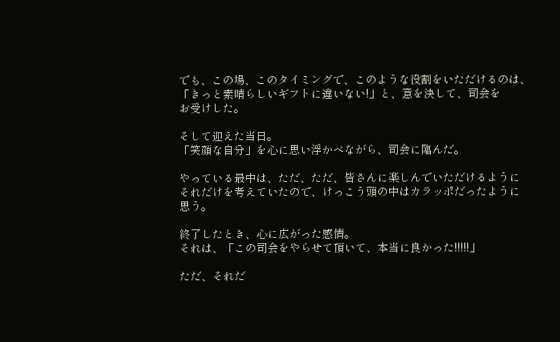でも、この場、このタイミングで、このような役割をいただけるのは、
「きっと素晴らしいギフトに違いない!」と、意を決して、司会を
お受けした。

そして迎えた当日。
「笑顔な自分」を心に思い浮かべながら、司会に臨んだ。

やっている最中は、ただ、ただ、皆さんに楽しんでいただけるように
それだけを考えていたので、けっこう頭の中はカラッポだったように
思う。

終了したとき、心に広がった感情。
それは、「この司会をやらせて頂いて、本当に良かった!!!!!」

ただ、それだ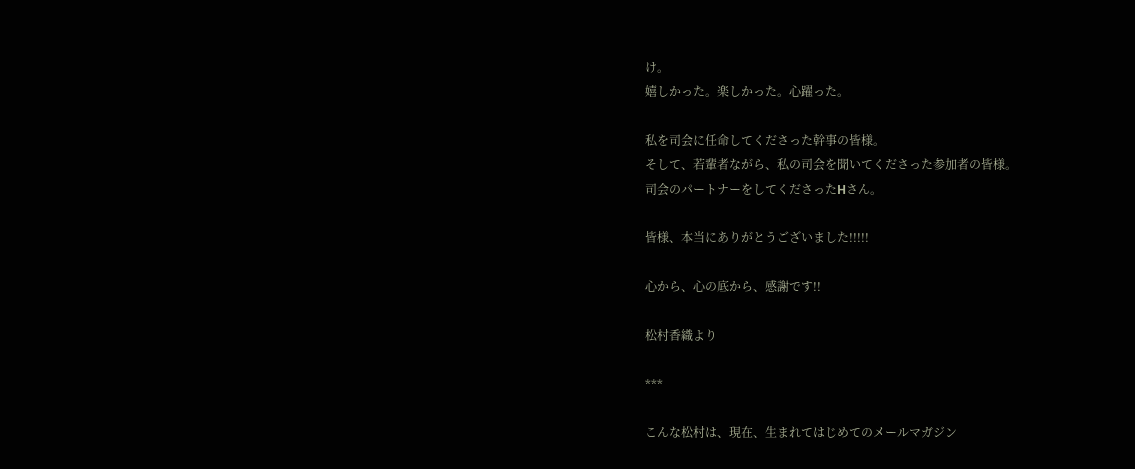け。
嬉しかった。楽しかった。心躍った。

私を司会に任命してくださった幹事の皆様。
そして、若輩者ながら、私の司会を聞いてくださった参加者の皆様。
司会のパートナーをしてくださったHさん。

皆様、本当にありがとうございました!!!!!

心から、心の底から、感謝です!!

松村香織より

***

こんな松村は、現在、生まれてはじめてのメールマガジン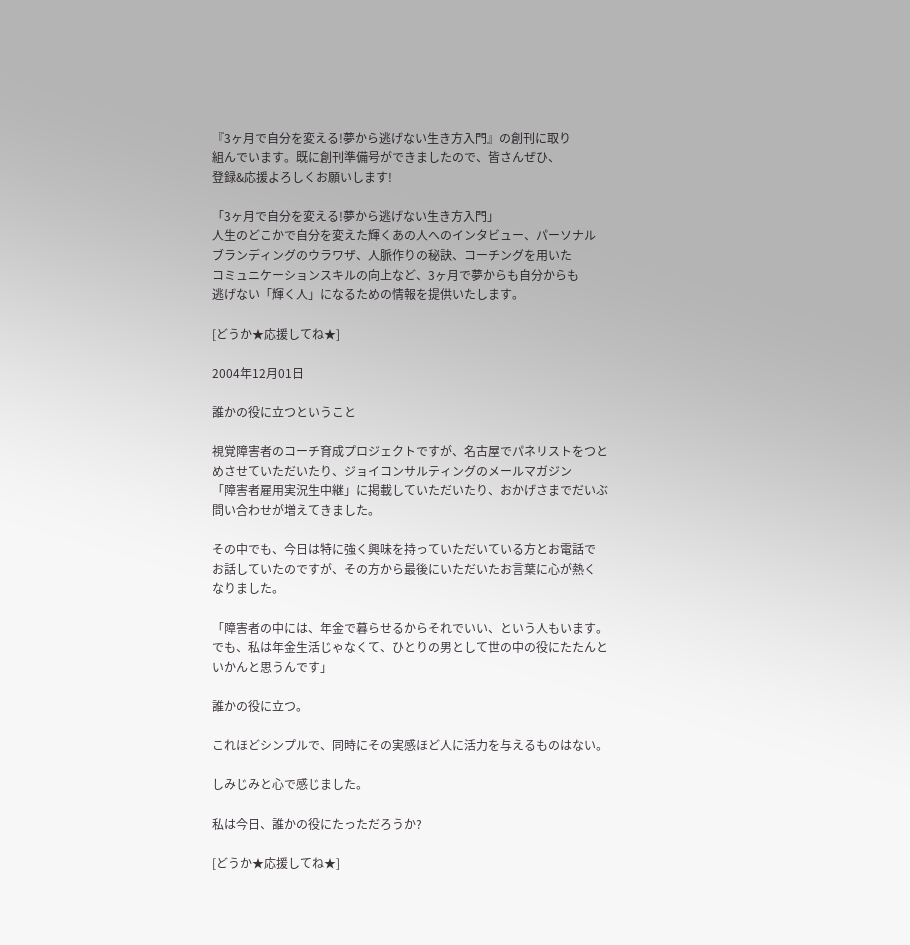『3ヶ月で自分を変える!夢から逃げない生き方入門』の創刊に取り
組んでいます。既に創刊準備号ができましたので、皆さんぜひ、
登録&応援よろしくお願いします!

「3ヶ月で自分を変える!夢から逃げない生き方入門」
人生のどこかで自分を変えた輝くあの人へのインタビュー、パーソナル
ブランディングのウラワザ、人脈作りの秘訣、コーチングを用いた
コミュニケーションスキルの向上など、3ヶ月で夢からも自分からも
逃げない「輝く人」になるための情報を提供いたします。

[どうか★応援してね★]

2004年12月01日

誰かの役に立つということ

視覚障害者のコーチ育成プロジェクトですが、名古屋でパネリストをつと
めさせていただいたり、ジョイコンサルティングのメールマガジン
「障害者雇用実況生中継」に掲載していただいたり、おかげさまでだいぶ
問い合わせが増えてきました。

その中でも、今日は特に強く興味を持っていただいている方とお電話で
お話していたのですが、その方から最後にいただいたお言葉に心が熱く
なりました。

「障害者の中には、年金で暮らせるからそれでいい、という人もいます。
でも、私は年金生活じゃなくて、ひとりの男として世の中の役にたたんと
いかんと思うんです」

誰かの役に立つ。

これほどシンプルで、同時にその実感ほど人に活力を与えるものはない。

しみじみと心で感じました。

私は今日、誰かの役にたっただろうか?

[どうか★応援してね★]